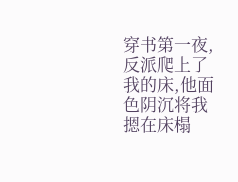穿书第一夜,反派爬上了我的床,他面色阴沉将我摁在床榻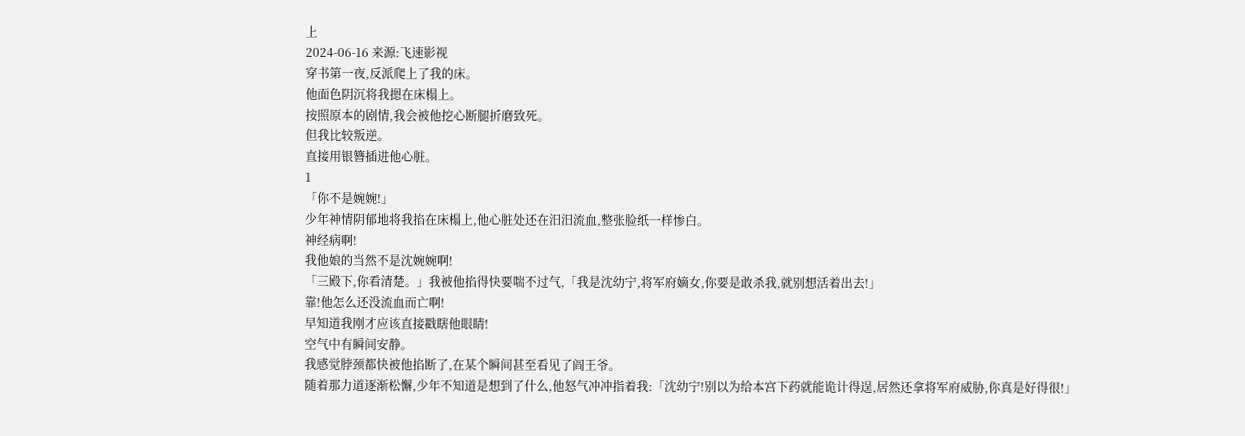上
2024-06-16 来源:飞速影视
穿书第一夜,反派爬上了我的床。
他面色阴沉将我摁在床榻上。
按照原本的剧情,我会被他挖心断腿折磨致死。
但我比较叛逆。
直接用银簪插进他心脏。
1
「你不是婉婉!」
少年神情阴郁地将我掐在床榻上,他心脏处还在汨汨流血,整张脸纸一样惨白。
神经病啊!
我他娘的当然不是沈婉婉啊!
「三殿下,你看清楚。」我被他掐得快要喘不过气,「我是沈幼宁,将军府嫡女,你要是敢杀我,就别想活着出去!」
靠!他怎么还没流血而亡啊!
早知道我刚才应该直接戳瞎他眼睛!
空气中有瞬间安静。
我感觉脖颈都快被他掐断了,在某个瞬间甚至看见了阎王爷。
随着那力道逐渐松懈,少年不知道是想到了什么,他怒气冲冲指着我:「沈幼宁!别以为给本宫下药就能诡计得逞,居然还拿将军府威胁,你真是好得很!」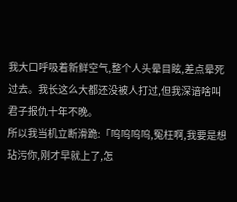我大口呼吸着新鲜空气,整个人头晕目眩,差点晕死过去。我长这么大都还没被人打过,但我深谙啥叫君子报仇十年不晚。
所以我当机立断滑跪:「呜呜呜呜,冤枉啊,我要是想玷污你,刚才早就上了,怎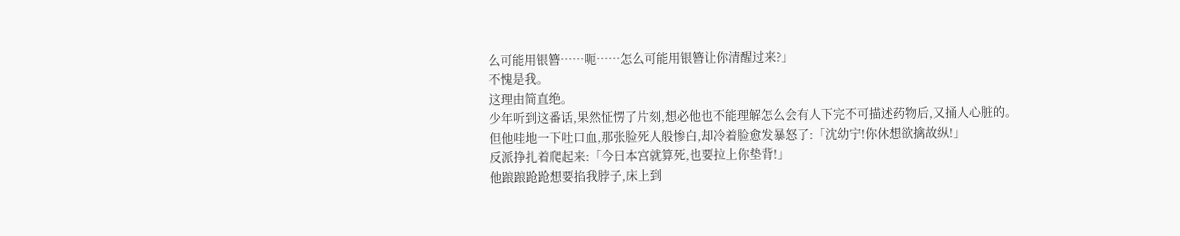么可能用银簪……呃……怎么可能用银簪让你清醒过来?」
不愧是我。
这理由简直绝。
少年听到这番话,果然怔愣了片刻,想必他也不能理解怎么会有人下完不可描述药物后,又捅人心脏的。
但他哇地一下吐口血,那张脸死人般惨白,却冷着脸愈发暴怒了:「沈幼宁!你休想欲擒故纵!」
反派挣扎着爬起来:「今日本宫就算死,也要拉上你垫背!」
他踉踉跄跄想要掐我脖子,床上到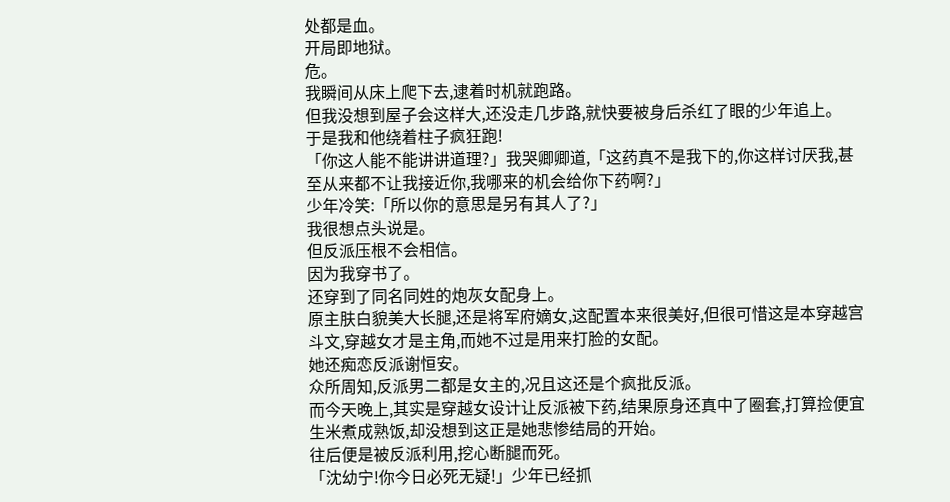处都是血。
开局即地狱。
危。
我瞬间从床上爬下去,逮着时机就跑路。
但我没想到屋子会这样大,还没走几步路,就快要被身后杀红了眼的少年追上。
于是我和他绕着柱子疯狂跑!
「你这人能不能讲讲道理?」我哭卿卿道,「这药真不是我下的,你这样讨厌我,甚至从来都不让我接近你,我哪来的机会给你下药啊?」
少年冷笑:「所以你的意思是另有其人了?」
我很想点头说是。
但反派压根不会相信。
因为我穿书了。
还穿到了同名同姓的炮灰女配身上。
原主肤白貌美大长腿,还是将军府嫡女,这配置本来很美好,但很可惜这是本穿越宫斗文,穿越女才是主角,而她不过是用来打脸的女配。
她还痴恋反派谢恒安。
众所周知,反派男二都是女主的,况且这还是个疯批反派。
而今天晚上,其实是穿越女设计让反派被下药,结果原身还真中了圈套,打算捡便宜生米煮成熟饭,却没想到这正是她悲惨结局的开始。
往后便是被反派利用,挖心断腿而死。
「沈幼宁!你今日必死无疑!」少年已经抓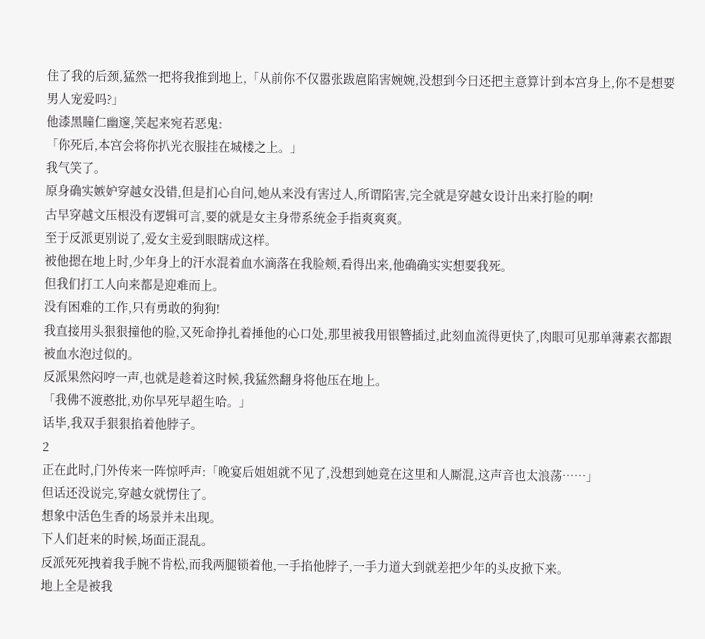住了我的后颈,猛然一把将我推到地上,「从前你不仅嚣张跋扈陷害婉婉,没想到今日还把主意算计到本宫身上,你不是想要男人宠爱吗?」
他漆黑瞳仁幽邃,笑起来宛若恶鬼:
「你死后,本宫会将你扒光衣服挂在城楼之上。」
我气笑了。
原身确实嫉妒穿越女没错,但是扪心自问,她从来没有害过人,所谓陷害,完全就是穿越女设计出来打脸的啊!
古早穿越文压根没有逻辑可言,要的就是女主身带系统金手指爽爽爽。
至于反派更别说了,爱女主爱到眼瞎成这样。
被他摁在地上时,少年身上的汗水混着血水滴落在我脸颊,看得出来,他确确实实想要我死。
但我们打工人向来都是迎难而上。
没有困难的工作,只有勇敢的狗狗!
我直接用头狠狠撞他的脸,又死命挣扎着捶他的心口处,那里被我用银簪插过,此刻血流得更快了,肉眼可见那单薄素衣都跟被血水泡过似的。
反派果然闷哼一声,也就是趁着这时候,我猛然翻身将他压在地上。
「我佛不渡憨批,劝你早死早超生哈。」
话毕,我双手狠狠掐着他脖子。
2
正在此时,门外传来一阵惊呼声:「晚宴后姐姐就不见了,没想到她竟在这里和人厮混,这声音也太浪荡……」
但话还没说完,穿越女就愣住了。
想象中活色生香的场景并未出现。
下人们赶来的时候,场面正混乱。
反派死死拽着我手腕不肯松,而我两腿锁着他,一手掐他脖子,一手力道大到就差把少年的头皮掀下来。
地上全是被我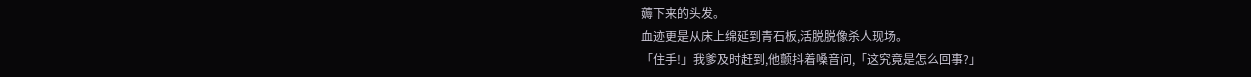薅下来的头发。
血迹更是从床上绵延到青石板,活脱脱像杀人现场。
「住手!」我爹及时赶到,他颤抖着嗓音问,「这究竟是怎么回事?」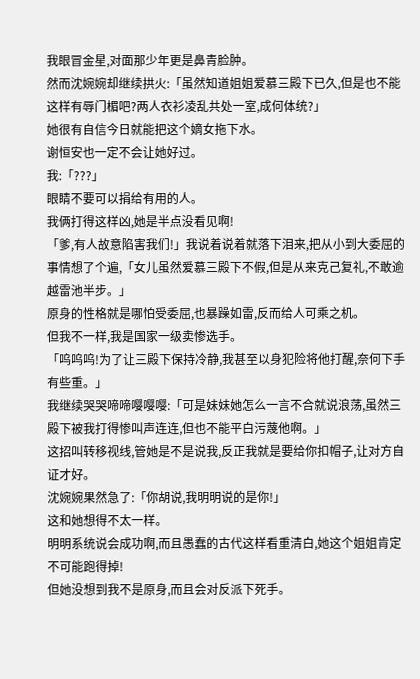我眼冒金星,对面那少年更是鼻青脸肿。
然而沈婉婉却继续拱火:「虽然知道姐姐爱慕三殿下已久,但是也不能这样有辱门楣吧?两人衣衫凌乱共处一室,成何体统?」
她很有自信今日就能把这个嫡女拖下水。
谢恒安也一定不会让她好过。
我:「???」
眼睛不要可以捐给有用的人。
我俩打得这样凶,她是半点没看见啊!
「爹,有人故意陷害我们!」我说着说着就落下泪来,把从小到大委屈的事情想了个遍,「女儿虽然爱慕三殿下不假,但是从来克己复礼,不敢逾越雷池半步。」
原身的性格就是哪怕受委屈,也暴躁如雷,反而给人可乘之机。
但我不一样,我是国家一级卖惨选手。
「呜呜呜!为了让三殿下保持冷静,我甚至以身犯险将他打醒,奈何下手有些重。」
我继续哭哭啼啼嘤嘤嘤:「可是妹妹她怎么一言不合就说浪荡,虽然三殿下被我打得惨叫声连连,但也不能平白污蔑他啊。」
这招叫转移视线,管她是不是说我,反正我就是要给你扣帽子,让对方自证才好。
沈婉婉果然急了:「你胡说,我明明说的是你!」
这和她想得不太一样。
明明系统说会成功啊,而且愚蠢的古代这样看重清白,她这个姐姐肯定不可能跑得掉!
但她没想到我不是原身,而且会对反派下死手。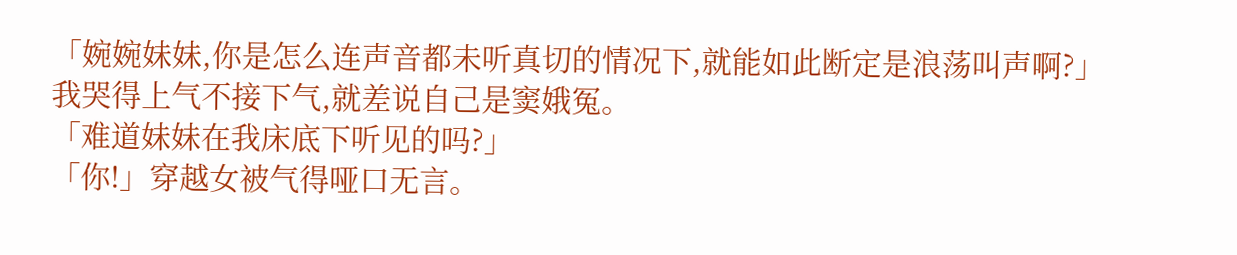「婉婉妹妹,你是怎么连声音都未听真切的情况下,就能如此断定是浪荡叫声啊?」
我哭得上气不接下气,就差说自己是窦娥冤。
「难道妹妹在我床底下听见的吗?」
「你!」穿越女被气得哑口无言。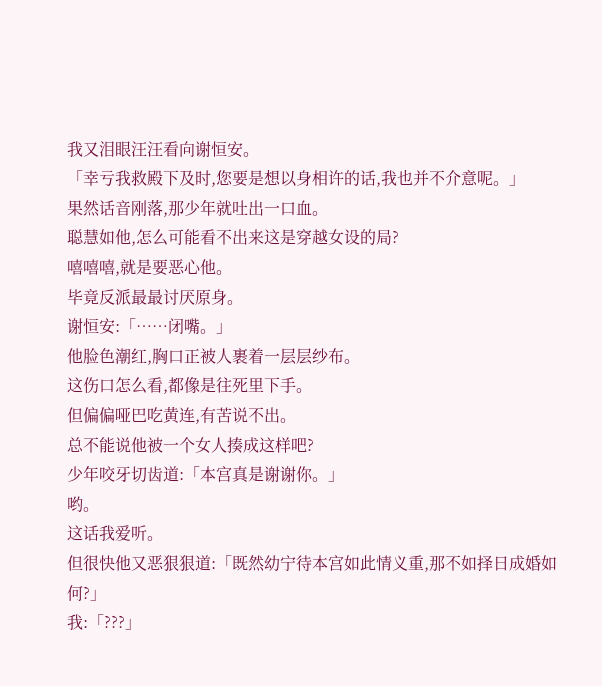我又泪眼汪汪看向谢恒安。
「幸亏我救殿下及时,您要是想以身相许的话,我也并不介意呢。」
果然话音刚落,那少年就吐出一口血。
聪慧如他,怎么可能看不出来这是穿越女设的局?
嘻嘻嘻,就是要恶心他。
毕竟反派最最讨厌原身。
谢恒安:「……闭嘴。」
他脸色潮红,胸口正被人裹着一层层纱布。
这伤口怎么看,都像是往死里下手。
但偏偏哑巴吃黄连,有苦说不出。
总不能说他被一个女人揍成这样吧?
少年咬牙切齿道:「本宫真是谢谢你。」
哟。
这话我爱听。
但很快他又恶狠狠道:「既然幼宁待本宫如此情义重,那不如择日成婚如何?」
我:「???」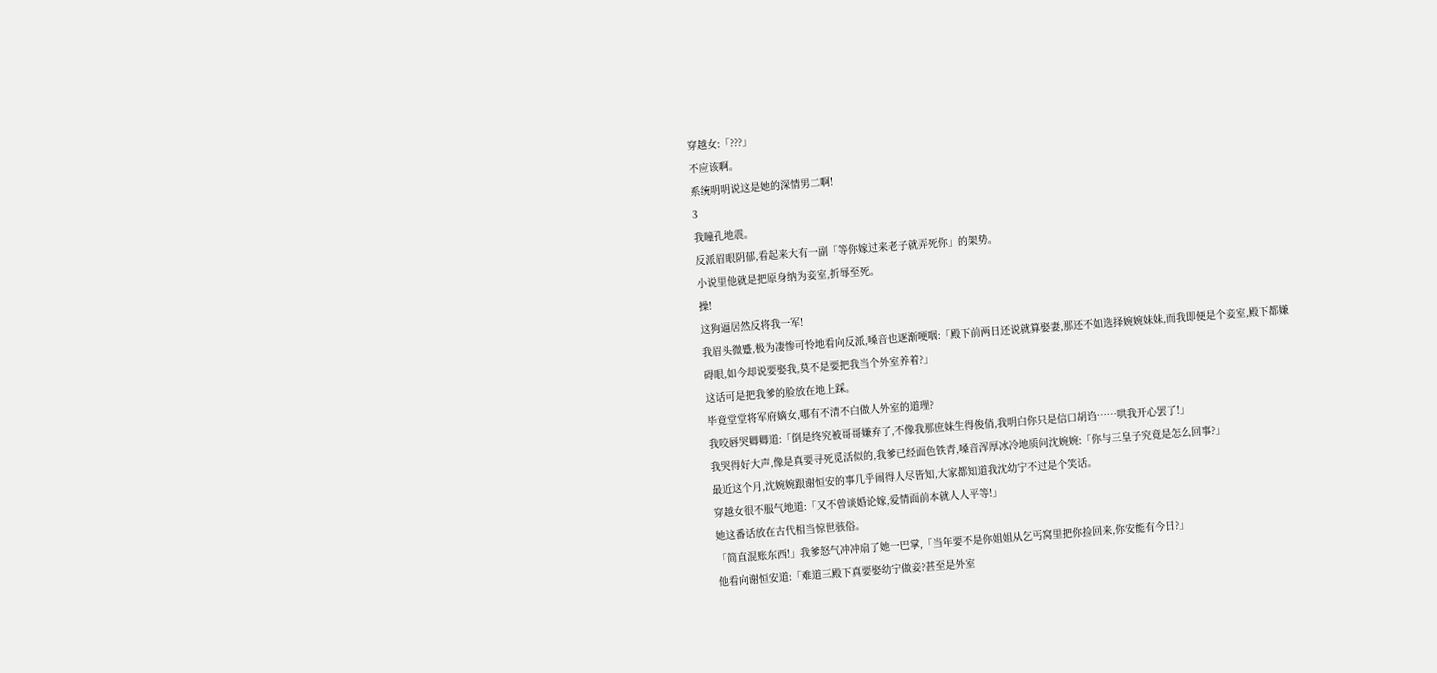穿越女:「???」
不应该啊。
系统明明说这是她的深情男二啊!
3
我瞳孔地震。
反派眉眼阴郁,看起来大有一副「等你嫁过来老子就弄死你」的架势。
小说里他就是把原身纳为妾室,折辱至死。
操!
这狗逼居然反将我一军!
我眉头微蹙,极为凄惨可怜地看向反派,嗓音也逐渐哽咽:「殿下前两日还说就算娶妻,那还不如选择婉婉妹妹,而我即便是个妾室,殿下都嫌碍眼,如今却说要娶我,莫不是要把我当个外室养着?」
这话可是把我爹的脸放在地上踩。
毕竟堂堂将军府嫡女,哪有不清不白做人外室的道理?
我咬唇哭卿卿道:「倒是终究被哥哥嫌弃了,不像我那庶妹生得俊俏,我明白你只是信口胡诌……哄我开心罢了!」
我哭得好大声,像是真要寻死觅活似的,我爹已经面色铁青,嗓音浑厚冰冷地质问沈婉婉:「你与三皇子究竟是怎么回事?」
最近这个月,沈婉婉跟谢恒安的事几乎闹得人尽皆知,大家都知道我沈幼宁不过是个笑话。
穿越女很不服气地道:「又不曾谈婚论嫁,爱情面前本就人人平等!」
她这番话放在古代相当惊世骇俗。
「简直混账东西!」我爹怒气冲冲扇了她一巴掌,「当年要不是你姐姐从乞丐窝里把你捡回来,你安能有今日?」
他看向谢恒安道:「难道三殿下真要娶幼宁做妾?甚至是外室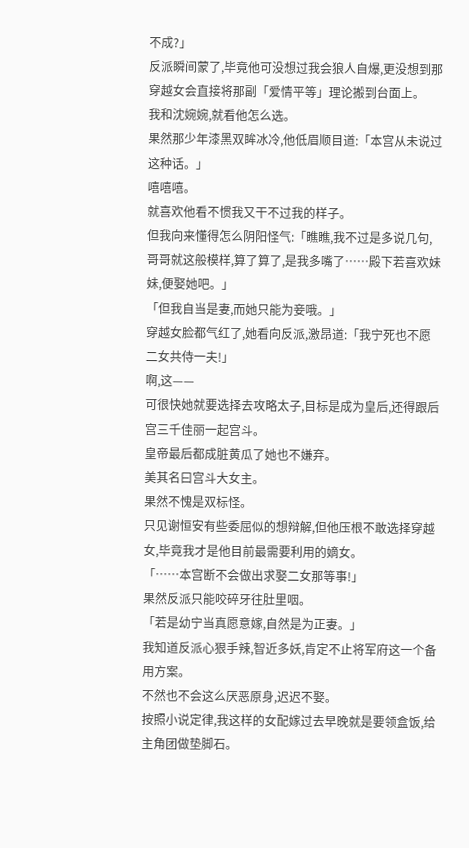不成?」
反派瞬间蒙了,毕竟他可没想过我会狼人自爆,更没想到那穿越女会直接将那副「爱情平等」理论搬到台面上。
我和沈婉婉,就看他怎么选。
果然那少年漆黑双眸冰冷,他低眉顺目道:「本宫从未说过这种话。」
嘻嘻嘻。
就喜欢他看不惯我又干不过我的样子。
但我向来懂得怎么阴阳怪气:「瞧瞧,我不过是多说几句,哥哥就这般模样,算了算了,是我多嘴了……殿下若喜欢妹妹,便娶她吧。」
「但我自当是妻,而她只能为妾哦。」
穿越女脸都气红了,她看向反派,激昂道:「我宁死也不愿二女共侍一夫!」
啊,这——
可很快她就要选择去攻略太子,目标是成为皇后,还得跟后宫三千佳丽一起宫斗。
皇帝最后都成脏黄瓜了她也不嫌弃。
美其名曰宫斗大女主。
果然不愧是双标怪。
只见谢恒安有些委屈似的想辩解,但他压根不敢选择穿越女,毕竟我才是他目前最需要利用的嫡女。
「……本宫断不会做出求娶二女那等事!」
果然反派只能咬碎牙往肚里咽。
「若是幼宁当真愿意嫁,自然是为正妻。」
我知道反派心狠手辣,智近多妖,肯定不止将军府这一个备用方案。
不然也不会这么厌恶原身,迟迟不娶。
按照小说定律,我这样的女配嫁过去早晚就是要领盒饭,给主角团做垫脚石。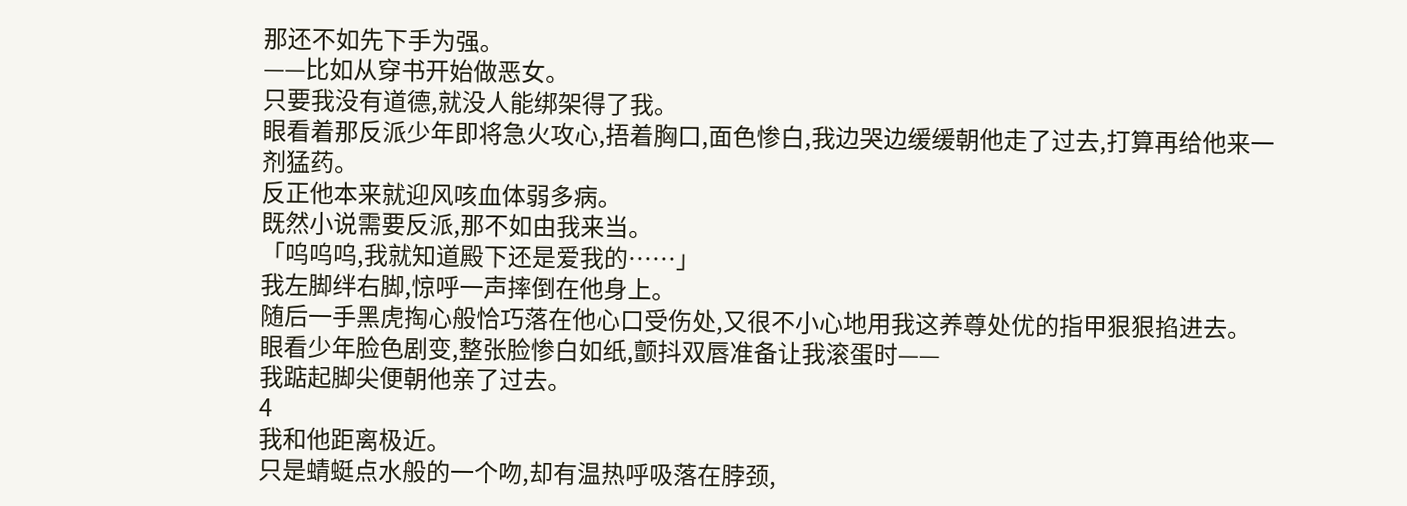那还不如先下手为强。
——比如从穿书开始做恶女。
只要我没有道德,就没人能绑架得了我。
眼看着那反派少年即将急火攻心,捂着胸口,面色惨白,我边哭边缓缓朝他走了过去,打算再给他来一剂猛药。
反正他本来就迎风咳血体弱多病。
既然小说需要反派,那不如由我来当。
「呜呜呜,我就知道殿下还是爱我的……」
我左脚绊右脚,惊呼一声摔倒在他身上。
随后一手黑虎掏心般恰巧落在他心口受伤处,又很不小心地用我这养尊处优的指甲狠狠掐进去。
眼看少年脸色剧变,整张脸惨白如纸,颤抖双唇准备让我滚蛋时——
我踮起脚尖便朝他亲了过去。
4
我和他距离极近。
只是蜻蜓点水般的一个吻,却有温热呼吸落在脖颈,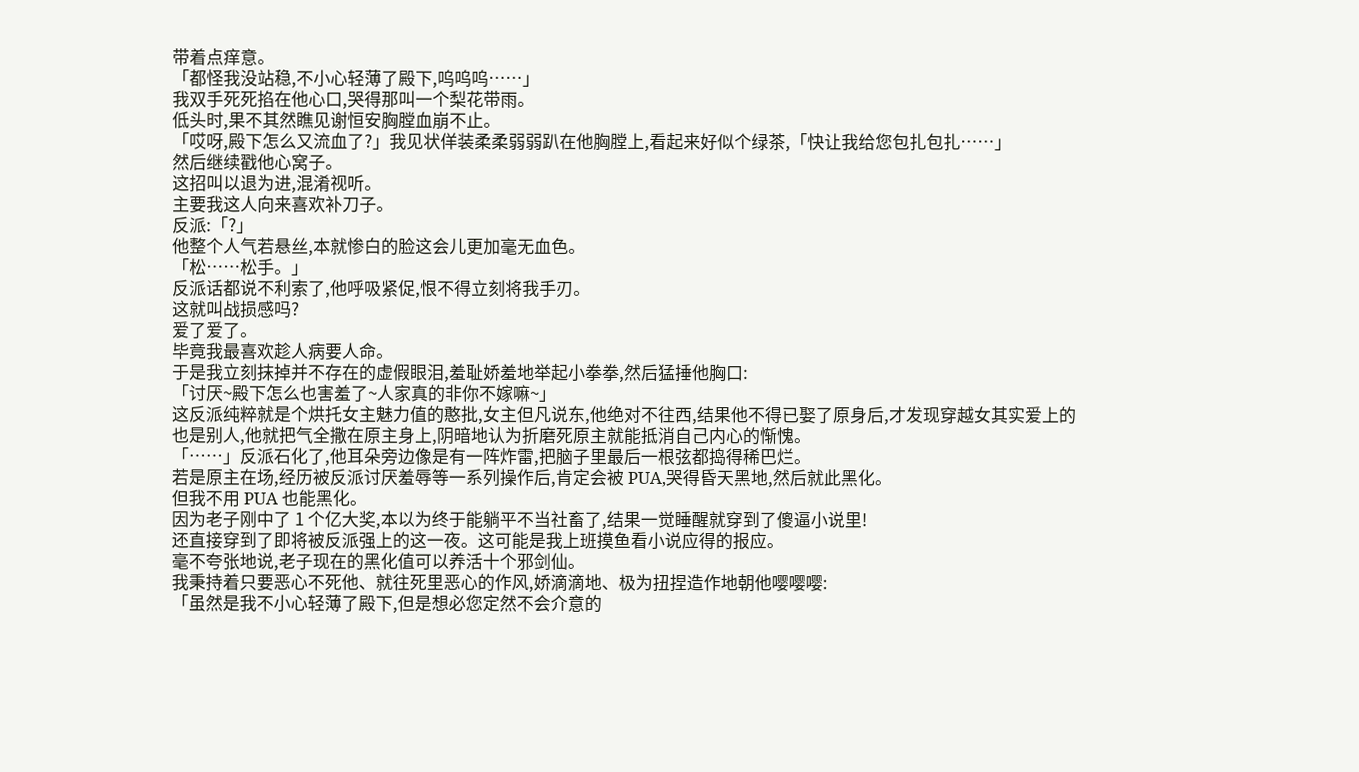带着点痒意。
「都怪我没站稳,不小心轻薄了殿下,呜呜呜……」
我双手死死掐在他心口,哭得那叫一个梨花带雨。
低头时,果不其然瞧见谢恒安胸膛血崩不止。
「哎呀,殿下怎么又流血了?」我见状佯装柔柔弱弱趴在他胸膛上,看起来好似个绿茶,「快让我给您包扎包扎……」
然后继续戳他心窝子。
这招叫以退为进,混淆视听。
主要我这人向来喜欢补刀子。
反派:「?」
他整个人气若悬丝,本就惨白的脸这会儿更加毫无血色。
「松……松手。」
反派话都说不利索了,他呼吸紧促,恨不得立刻将我手刃。
这就叫战损感吗?
爱了爱了。
毕竟我最喜欢趁人病要人命。
于是我立刻抹掉并不存在的虚假眼泪,羞耻娇羞地举起小拳拳,然后猛捶他胸口:
「讨厌~殿下怎么也害羞了~人家真的非你不嫁嘛~」
这反派纯粹就是个烘托女主魅力值的憨批,女主但凡说东,他绝对不往西,结果他不得已娶了原身后,才发现穿越女其实爱上的也是别人,他就把气全撒在原主身上,阴暗地认为折磨死原主就能抵消自己内心的惭愧。
「……」反派石化了,他耳朵旁边像是有一阵炸雷,把脑子里最后一根弦都捣得稀巴烂。
若是原主在场,经历被反派讨厌羞辱等一系列操作后,肯定会被 PUA,哭得昏天黑地,然后就此黑化。
但我不用 PUA 也能黑化。
因为老子刚中了 1 个亿大奖,本以为终于能躺平不当社畜了,结果一觉睡醒就穿到了傻逼小说里!
还直接穿到了即将被反派强上的这一夜。这可能是我上班摸鱼看小说应得的报应。
毫不夸张地说,老子现在的黑化值可以养活十个邪剑仙。
我秉持着只要恶心不死他、就往死里恶心的作风,娇滴滴地、极为扭捏造作地朝他嘤嘤嘤:
「虽然是我不小心轻薄了殿下,但是想必您定然不会介意的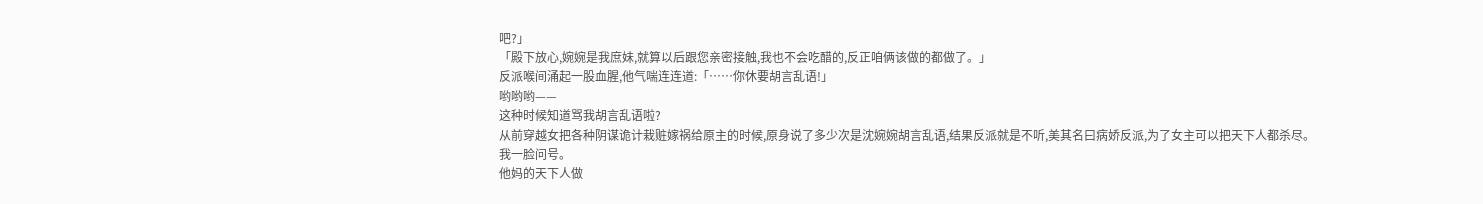吧?」
「殿下放心,婉婉是我庶妹,就算以后跟您亲密接触,我也不会吃醋的,反正咱俩该做的都做了。」
反派喉间涌起一股血腥,他气喘连连道:「……你休要胡言乱语!」
哟哟哟——
这种时候知道骂我胡言乱语啦?
从前穿越女把各种阴谋诡计栽赃嫁祸给原主的时候,原身说了多少次是沈婉婉胡言乱语,结果反派就是不听,美其名曰病娇反派,为了女主可以把天下人都杀尽。
我一脸问号。
他妈的天下人做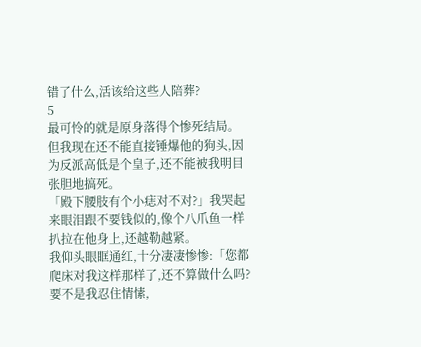错了什么,活该给这些人陪葬?
5
最可怜的就是原身落得个惨死结局。
但我现在还不能直接锤爆他的狗头,因为反派高低是个皇子,还不能被我明目张胆地搞死。
「殿下腰肢有个小痣对不对?」我哭起来眼泪跟不要钱似的,像个八爪鱼一样扒拉在他身上,还越勒越紧。
我仰头眼眶通红,十分凄凄惨惨:「您都爬床对我这样那样了,还不算做什么吗?要不是我忍住情愫,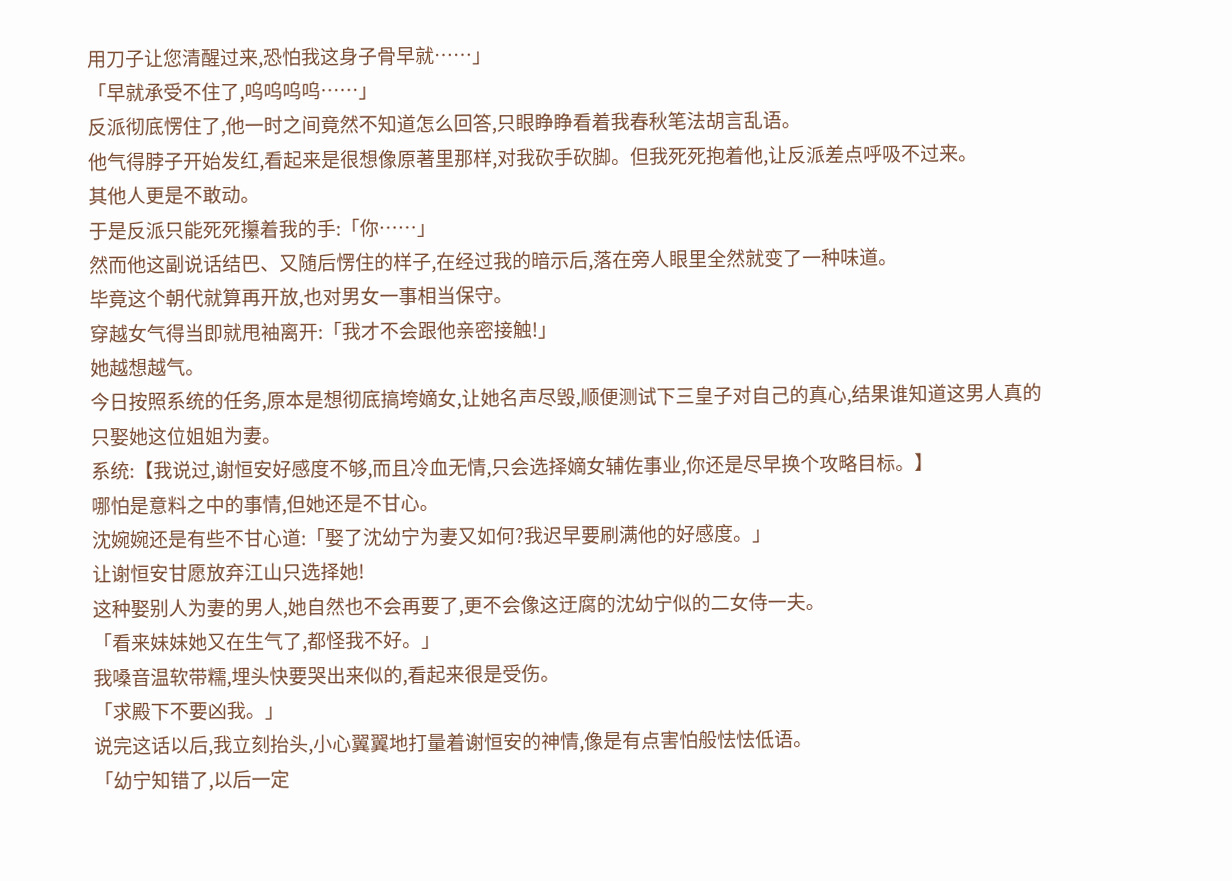用刀子让您清醒过来,恐怕我这身子骨早就……」
「早就承受不住了,呜呜呜呜……」
反派彻底愣住了,他一时之间竟然不知道怎么回答,只眼睁睁看着我春秋笔法胡言乱语。
他气得脖子开始发红,看起来是很想像原著里那样,对我砍手砍脚。但我死死抱着他,让反派差点呼吸不过来。
其他人更是不敢动。
于是反派只能死死攥着我的手:「你……」
然而他这副说话结巴、又随后愣住的样子,在经过我的暗示后,落在旁人眼里全然就变了一种味道。
毕竟这个朝代就算再开放,也对男女一事相当保守。
穿越女气得当即就甩袖离开:「我才不会跟他亲密接触!」
她越想越气。
今日按照系统的任务,原本是想彻底搞垮嫡女,让她名声尽毁,顺便测试下三皇子对自己的真心,结果谁知道这男人真的只娶她这位姐姐为妻。
系统:【我说过,谢恒安好感度不够,而且冷血无情,只会选择嫡女辅佐事业,你还是尽早换个攻略目标。】
哪怕是意料之中的事情,但她还是不甘心。
沈婉婉还是有些不甘心道:「娶了沈幼宁为妻又如何?我迟早要刷满他的好感度。」
让谢恒安甘愿放弃江山只选择她!
这种娶别人为妻的男人,她自然也不会再要了,更不会像这迂腐的沈幼宁似的二女侍一夫。
「看来妹妹她又在生气了,都怪我不好。」
我嗓音温软带糯,埋头快要哭出来似的,看起来很是受伤。
「求殿下不要凶我。」
说完这话以后,我立刻抬头,小心翼翼地打量着谢恒安的神情,像是有点害怕般怯怯低语。
「幼宁知错了,以后一定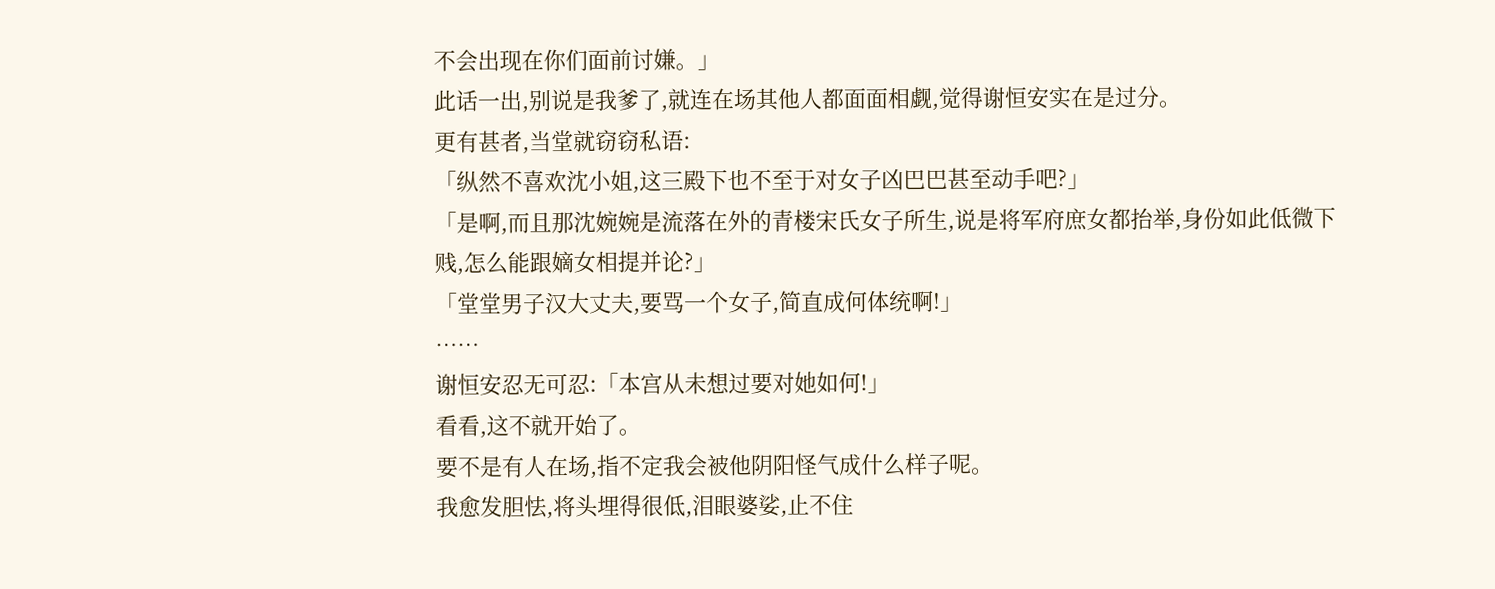不会出现在你们面前讨嫌。」
此话一出,别说是我爹了,就连在场其他人都面面相觑,觉得谢恒安实在是过分。
更有甚者,当堂就窃窃私语:
「纵然不喜欢沈小姐,这三殿下也不至于对女子凶巴巴甚至动手吧?」
「是啊,而且那沈婉婉是流落在外的青楼宋氏女子所生,说是将军府庶女都抬举,身份如此低微下贱,怎么能跟嫡女相提并论?」
「堂堂男子汉大丈夫,要骂一个女子,简直成何体统啊!」
……
谢恒安忍无可忍:「本宫从未想过要对她如何!」
看看,这不就开始了。
要不是有人在场,指不定我会被他阴阳怪气成什么样子呢。
我愈发胆怯,将头埋得很低,泪眼婆娑,止不住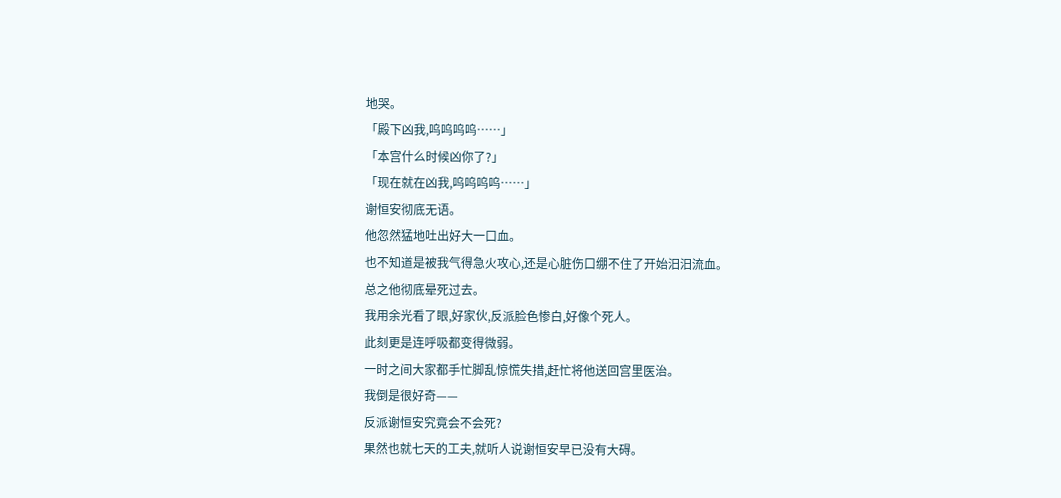地哭。
「殿下凶我,呜呜呜呜……」
「本宫什么时候凶你了?」
「现在就在凶我,呜呜呜呜……」
谢恒安彻底无语。
他忽然猛地吐出好大一口血。
也不知道是被我气得急火攻心,还是心脏伤口绷不住了开始汨汨流血。
总之他彻底晕死过去。
我用余光看了眼,好家伙,反派脸色惨白,好像个死人。
此刻更是连呼吸都变得微弱。
一时之间大家都手忙脚乱惊慌失措,赶忙将他送回宫里医治。
我倒是很好奇——
反派谢恒安究竟会不会死?
果然也就七天的工夫,就听人说谢恒安早已没有大碍。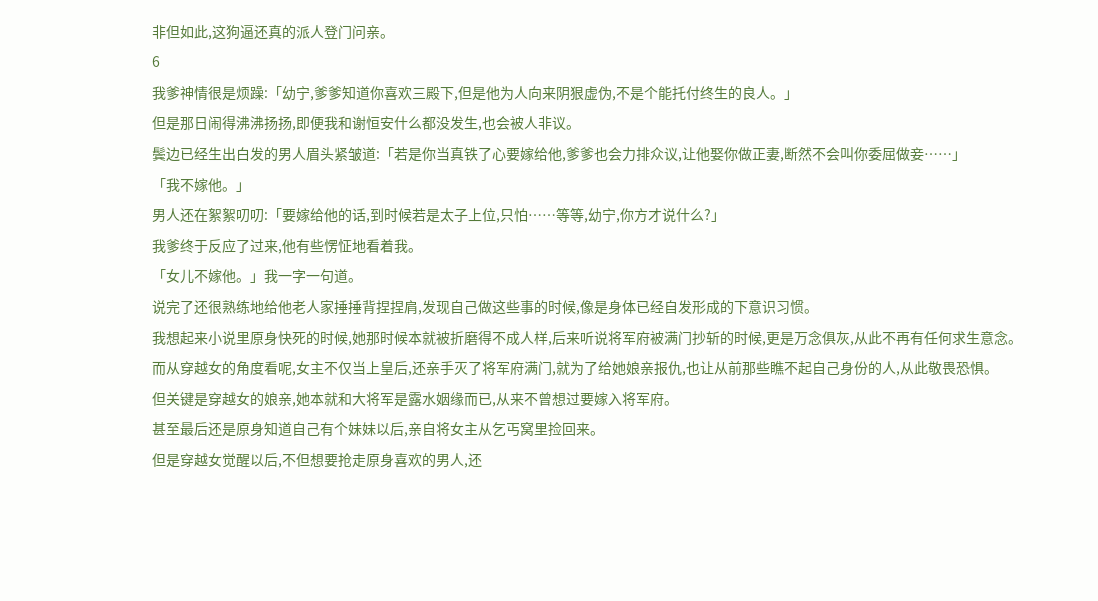非但如此,这狗逼还真的派人登门问亲。
6
我爹神情很是烦躁:「幼宁,爹爹知道你喜欢三殿下,但是他为人向来阴狠虚伪,不是个能托付终生的良人。」
但是那日闹得沸沸扬扬,即便我和谢恒安什么都没发生,也会被人非议。
鬓边已经生出白发的男人眉头紧皱道:「若是你当真铁了心要嫁给他,爹爹也会力排众议,让他娶你做正妻,断然不会叫你委屈做妾……」
「我不嫁他。」
男人还在絮絮叨叨:「要嫁给他的话,到时候若是太子上位,只怕……等等,幼宁,你方才说什么?」
我爹终于反应了过来,他有些愣怔地看着我。
「女儿不嫁他。」我一字一句道。
说完了还很熟练地给他老人家捶捶背捏捏肩,发现自己做这些事的时候,像是身体已经自发形成的下意识习惯。
我想起来小说里原身快死的时候,她那时候本就被折磨得不成人样,后来听说将军府被满门抄斩的时候,更是万念俱灰,从此不再有任何求生意念。
而从穿越女的角度看呢,女主不仅当上皇后,还亲手灭了将军府满门,就为了给她娘亲报仇,也让从前那些瞧不起自己身份的人,从此敬畏恐惧。
但关键是穿越女的娘亲,她本就和大将军是露水姻缘而已,从来不曾想过要嫁入将军府。
甚至最后还是原身知道自己有个妹妹以后,亲自将女主从乞丐窝里捡回来。
但是穿越女觉醒以后,不但想要抢走原身喜欢的男人,还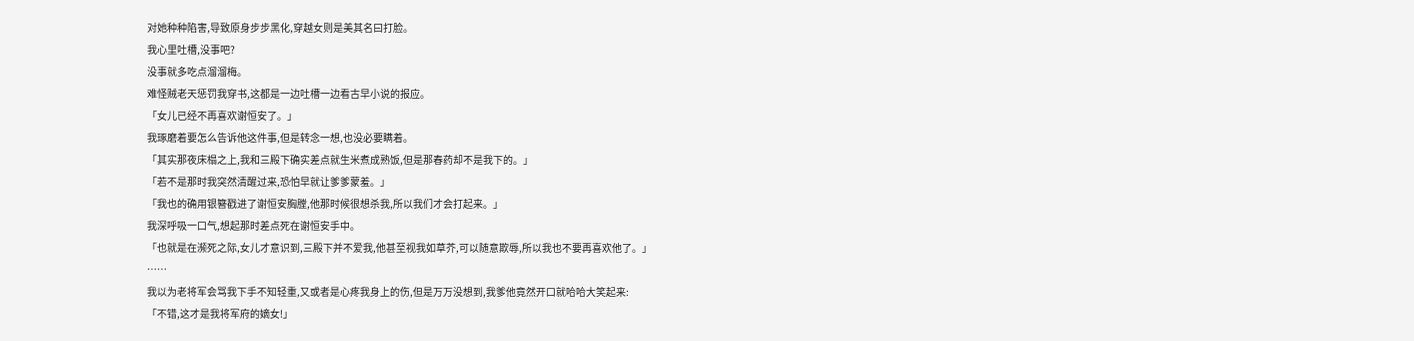对她种种陷害,导致原身步步黑化,穿越女则是美其名曰打脸。
我心里吐槽,没事吧?
没事就多吃点溜溜梅。
难怪贼老天惩罚我穿书,这都是一边吐槽一边看古早小说的报应。
「女儿已经不再喜欢谢恒安了。」
我琢磨着要怎么告诉他这件事,但是转念一想,也没必要瞒着。
「其实那夜床榻之上,我和三殿下确实差点就生米煮成熟饭,但是那春药却不是我下的。」
「若不是那时我突然清醒过来,恐怕早就让爹爹蒙羞。」
「我也的确用银簪戳进了谢恒安胸膛,他那时候很想杀我,所以我们才会打起来。」
我深呼吸一口气,想起那时差点死在谢恒安手中。
「也就是在濒死之际,女儿才意识到,三殿下并不爱我,他甚至视我如草芥,可以随意欺辱,所以我也不要再喜欢他了。」
……
我以为老将军会骂我下手不知轻重,又或者是心疼我身上的伤,但是万万没想到,我爹他竟然开口就哈哈大笑起来:
「不错,这才是我将军府的嫡女!」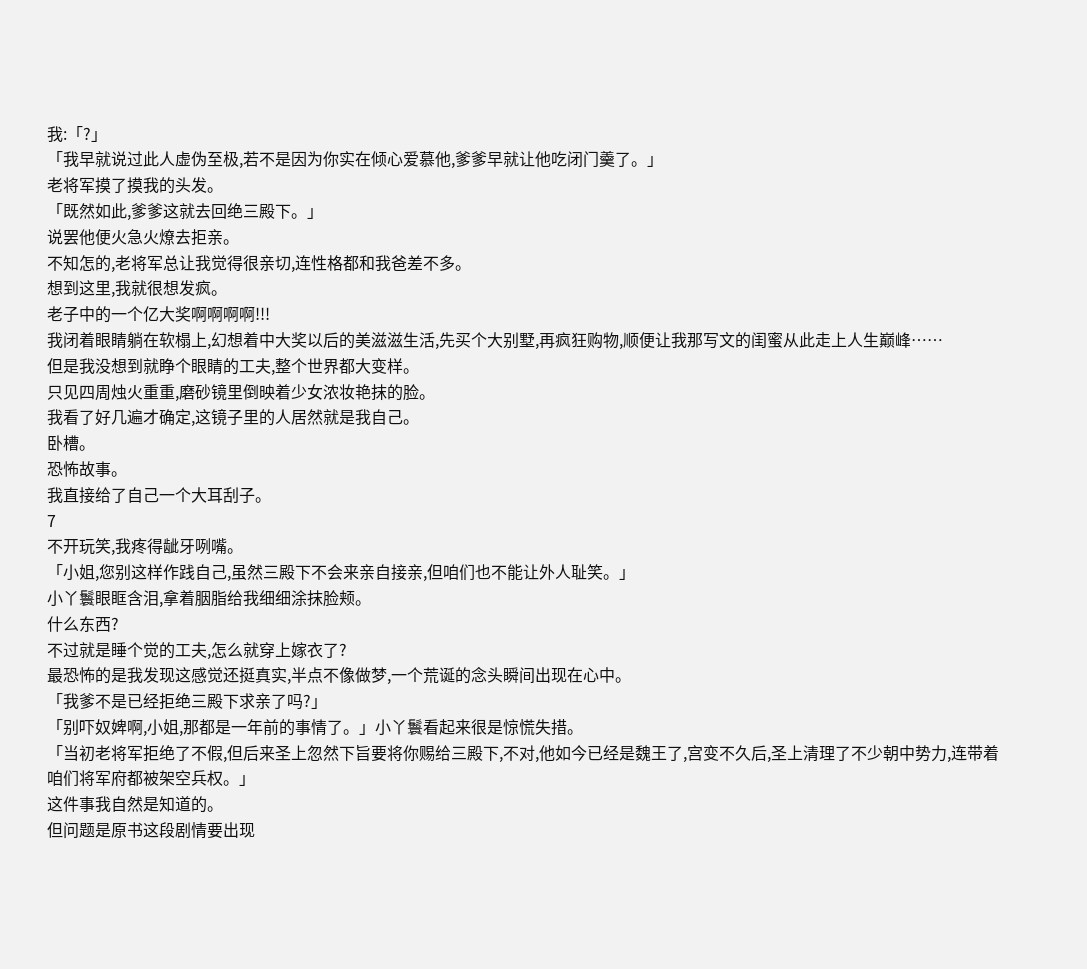我:「?」
「我早就说过此人虚伪至极,若不是因为你实在倾心爱慕他,爹爹早就让他吃闭门羹了。」
老将军摸了摸我的头发。
「既然如此,爹爹这就去回绝三殿下。」
说罢他便火急火燎去拒亲。
不知怎的,老将军总让我觉得很亲切,连性格都和我爸差不多。
想到这里,我就很想发疯。
老子中的一个亿大奖啊啊啊啊!!!
我闭着眼睛躺在软榻上,幻想着中大奖以后的美滋滋生活,先买个大别墅,再疯狂购物,顺便让我那写文的闺蜜从此走上人生巅峰……
但是我没想到就睁个眼睛的工夫,整个世界都大变样。
只见四周烛火重重,磨砂镜里倒映着少女浓妆艳抹的脸。
我看了好几遍才确定,这镜子里的人居然就是我自己。
卧槽。
恐怖故事。
我直接给了自己一个大耳刮子。
7
不开玩笑,我疼得龇牙咧嘴。
「小姐,您别这样作践自己,虽然三殿下不会来亲自接亲,但咱们也不能让外人耻笑。」
小丫鬟眼眶含泪,拿着胭脂给我细细涂抹脸颊。
什么东西?
不过就是睡个觉的工夫,怎么就穿上嫁衣了?
最恐怖的是我发现这感觉还挺真实,半点不像做梦,一个荒诞的念头瞬间出现在心中。
「我爹不是已经拒绝三殿下求亲了吗?」
「别吓奴婢啊,小姐,那都是一年前的事情了。」小丫鬟看起来很是惊慌失措。
「当初老将军拒绝了不假,但后来圣上忽然下旨要将你赐给三殿下,不对,他如今已经是魏王了,宫变不久后,圣上清理了不少朝中势力,连带着咱们将军府都被架空兵权。」
这件事我自然是知道的。
但问题是原书这段剧情要出现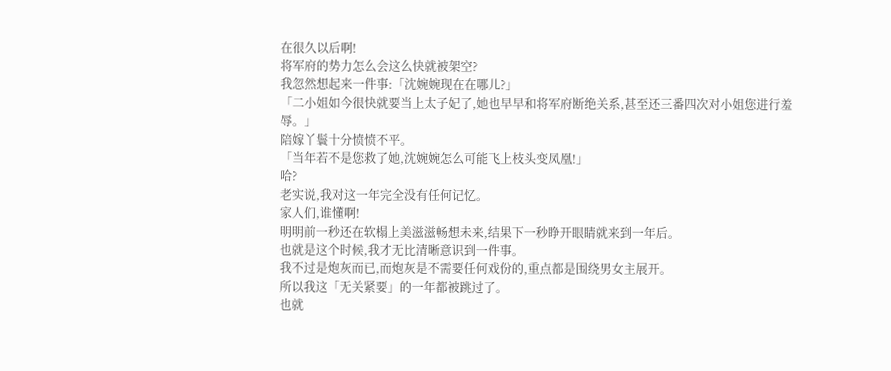在很久以后啊!
将军府的势力怎么会这么快就被架空?
我忽然想起来一件事:「沈婉婉现在在哪儿?」
「二小姐如今很快就要当上太子妃了,她也早早和将军府断绝关系,甚至还三番四次对小姐您进行羞辱。」
陪嫁丫鬟十分愤愤不平。
「当年若不是您救了她,沈婉婉怎么可能飞上枝头变凤凰!」
哈?
老实说,我对这一年完全没有任何记忆。
家人们,谁懂啊!
明明前一秒还在软榻上美滋滋畅想未来,结果下一秒睁开眼睛就来到一年后。
也就是这个时候,我才无比清晰意识到一件事。
我不过是炮灰而已,而炮灰是不需要任何戏份的,重点都是围绕男女主展开。
所以我这「无关紧要」的一年都被跳过了。
也就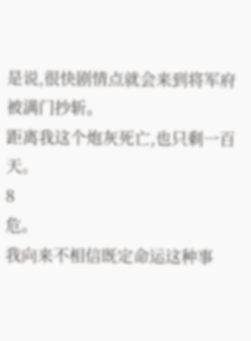是说,很快剧情点就会来到将军府被满门抄斩。
距离我这个炮灰死亡,也只剩一百天。
8
危。
我向来不相信既定命运这种事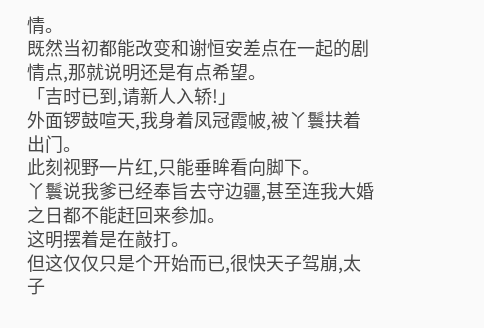情。
既然当初都能改变和谢恒安差点在一起的剧情点,那就说明还是有点希望。
「吉时已到,请新人入轿!」
外面锣鼓喧天,我身着凤冠霞帔,被丫鬟扶着出门。
此刻视野一片红,只能垂眸看向脚下。
丫鬟说我爹已经奉旨去守边疆,甚至连我大婚之日都不能赶回来参加。
这明摆着是在敲打。
但这仅仅只是个开始而已,很快天子驾崩,太子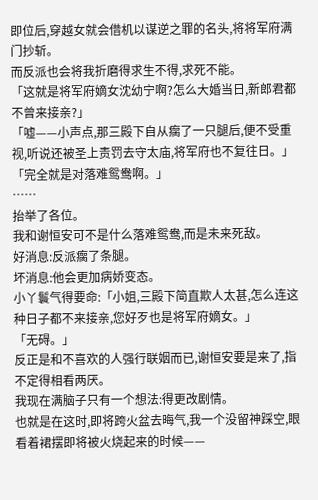即位后,穿越女就会借机以谋逆之罪的名头,将将军府满门抄斩。
而反派也会将我折磨得求生不得,求死不能。
「这就是将军府嫡女沈幼宁啊?怎么大婚当日,新郎君都不曾来接亲?」
「嘘——小声点,那三殿下自从瘸了一只腿后,便不受重视,听说还被圣上责罚去守太庙,将军府也不复往日。」
「完全就是对落难鸳鸯啊。」
……
抬举了各位。
我和谢恒安可不是什么落难鸳鸯,而是未来死敌。
好消息:反派瘸了条腿。
坏消息:他会更加病娇变态。
小丫鬟气得要命:「小姐,三殿下简直欺人太甚,怎么连这种日子都不来接亲,您好歹也是将军府嫡女。」
「无碍。」
反正是和不喜欢的人强行联姻而已,谢恒安要是来了,指不定得相看两厌。
我现在满脑子只有一个想法:得更改剧情。
也就是在这时,即将跨火盆去晦气,我一个没留神踩空,眼看着裙摆即将被火烧起来的时候——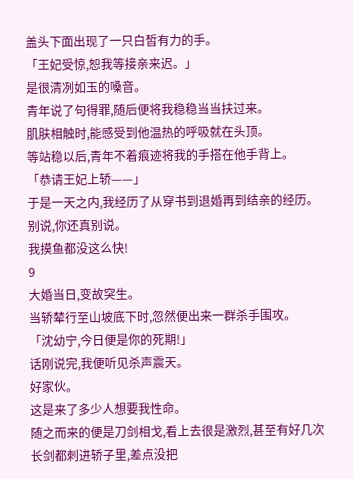盖头下面出现了一只白皙有力的手。
「王妃受惊,恕我等接亲来迟。」
是很清冽如玉的嗓音。
青年说了句得罪,随后便将我稳稳当当扶过来。
肌肤相触时,能感受到他温热的呼吸就在头顶。
等站稳以后,青年不着痕迹将我的手搭在他手背上。
「恭请王妃上轿——」
于是一天之内,我经历了从穿书到退婚再到结亲的经历。
别说,你还真别说。
我摸鱼都没这么快!
9
大婚当日,变故突生。
当轿辇行至山坡底下时,忽然便出来一群杀手围攻。
「沈幼宁,今日便是你的死期!」
话刚说完,我便听见杀声震天。
好家伙。
这是来了多少人想要我性命。
随之而来的便是刀剑相戈,看上去很是激烈,甚至有好几次长剑都刺进轿子里,差点没把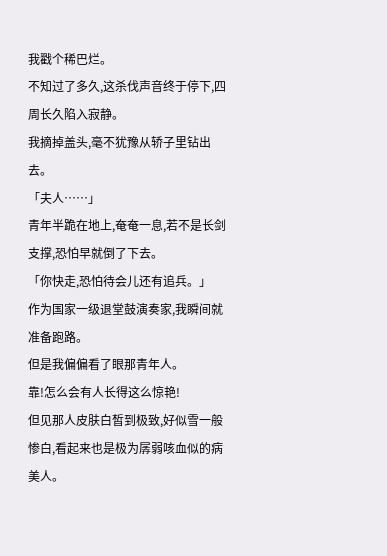我戳个稀巴烂。
不知过了多久,这杀伐声音终于停下,四周长久陷入寂静。
我摘掉盖头,毫不犹豫从轿子里钻出去。
「夫人……」
青年半跪在地上,奄奄一息,若不是长剑支撑,恐怕早就倒了下去。
「你快走,恐怕待会儿还有追兵。」
作为国家一级退堂鼓演奏家,我瞬间就准备跑路。
但是我偏偏看了眼那青年人。
靠!怎么会有人长得这么惊艳!
但见那人皮肤白皙到极致,好似雪一般惨白,看起来也是极为孱弱咳血似的病美人。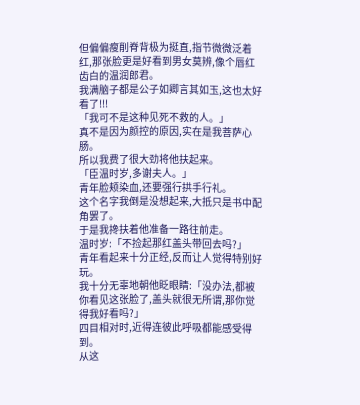但偏偏瘦削脊背极为挺直,指节微微泛着红,那张脸更是好看到男女莫辨,像个唇红齿白的温润郎君。
我满脑子都是公子如卿言其如玉,这也太好看了!!!
「我可不是这种见死不救的人。」
真不是因为颜控的原因,实在是我菩萨心肠。
所以我费了很大劲将他扶起来。
「臣温时岁,多谢夫人。」
青年脸颊染血,还要强行拱手行礼。
这个名字我倒是没想起来,大抵只是书中配角罢了。
于是我搀扶着他准备一路往前走。
温时岁:「不捡起那红盖头带回去吗?」
青年看起来十分正经,反而让人觉得特别好玩。
我十分无辜地朝他眨眼睛:「没办法,都被你看见这张脸了,盖头就很无所谓,那你觉得我好看吗?」
四目相对时,近得连彼此呼吸都能感受得到。
从这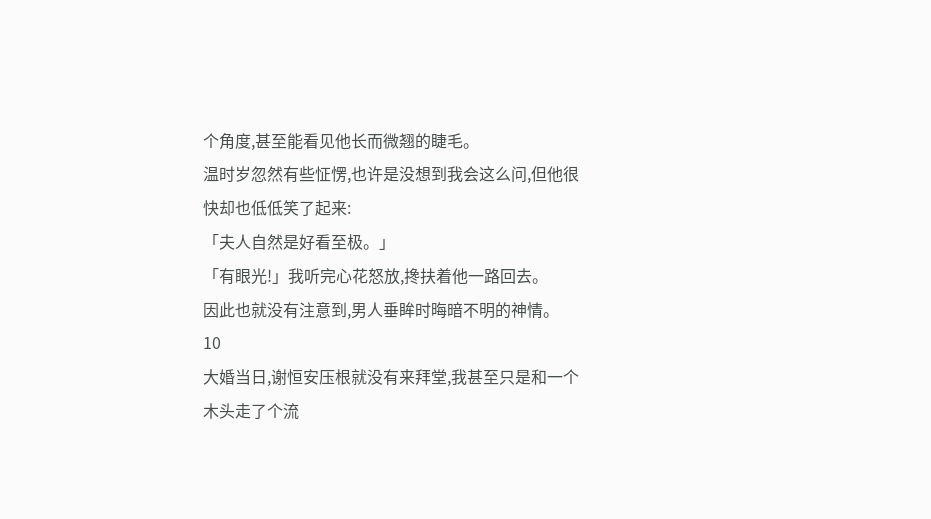个角度,甚至能看见他长而微翘的睫毛。
温时岁忽然有些怔愣,也许是没想到我会这么问,但他很快却也低低笑了起来:
「夫人自然是好看至极。」
「有眼光!」我听完心花怒放,搀扶着他一路回去。
因此也就没有注意到,男人垂眸时晦暗不明的神情。
10
大婚当日,谢恒安压根就没有来拜堂,我甚至只是和一个木头走了个流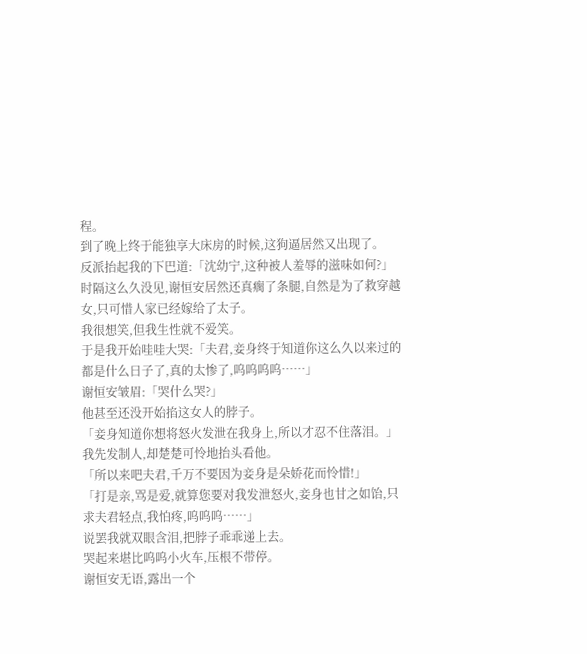程。
到了晚上终于能独享大床房的时候,这狗逼居然又出现了。
反派抬起我的下巴道:「沈幼宁,这种被人羞辱的滋味如何?」
时隔这么久没见,谢恒安居然还真瘸了条腿,自然是为了救穿越女,只可惜人家已经嫁给了太子。
我很想笑,但我生性就不爱笑。
于是我开始哇哇大哭:「夫君,妾身终于知道你这么久以来过的都是什么日子了,真的太惨了,呜呜呜呜……」
谢恒安皱眉:「哭什么哭?」
他甚至还没开始掐这女人的脖子。
「妾身知道你想将怒火发泄在我身上,所以才忍不住落泪。」
我先发制人,却楚楚可怜地抬头看他。
「所以来吧夫君,千万不要因为妾身是朵娇花而怜惜!」
「打是亲,骂是爱,就算您要对我发泄怒火,妾身也甘之如饴,只求夫君轻点,我怕疼,呜呜呜……」
说罢我就双眼含泪,把脖子乖乖递上去。
哭起来堪比呜呜小火车,压根不带停。
谢恒安无语,露出一个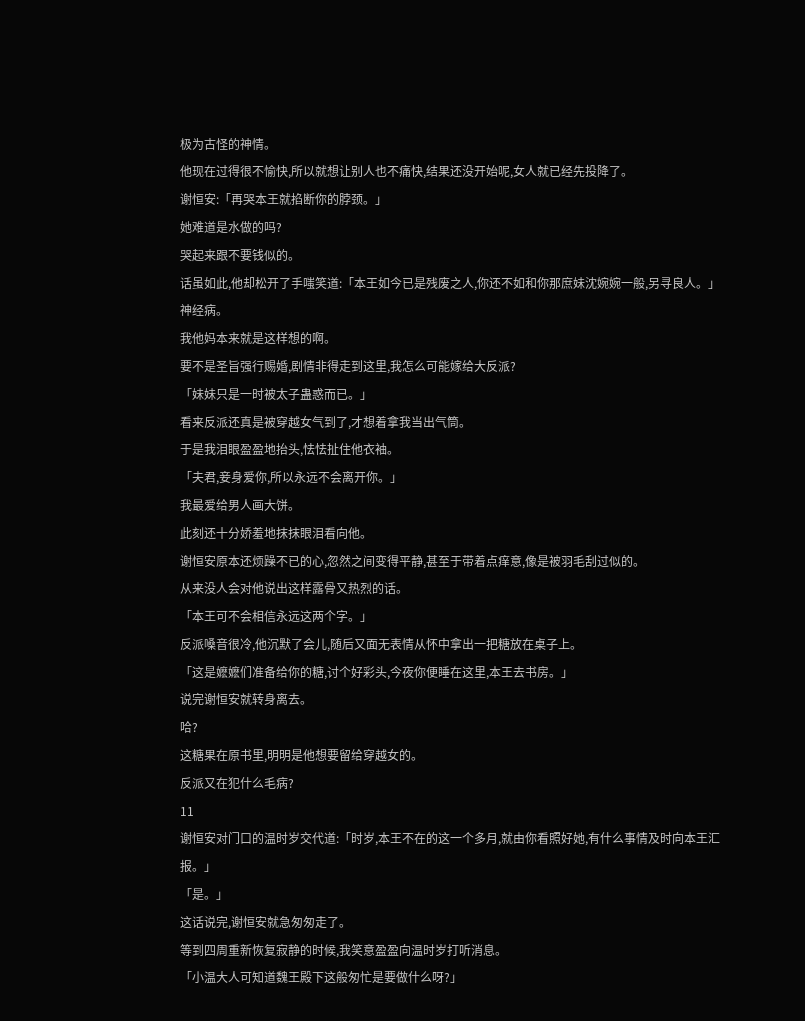极为古怪的神情。
他现在过得很不愉快,所以就想让别人也不痛快,结果还没开始呢,女人就已经先投降了。
谢恒安:「再哭本王就掐断你的脖颈。」
她难道是水做的吗?
哭起来跟不要钱似的。
话虽如此,他却松开了手嗤笑道:「本王如今已是残废之人,你还不如和你那庶妹沈婉婉一般,另寻良人。」
神经病。
我他妈本来就是这样想的啊。
要不是圣旨强行赐婚,剧情非得走到这里,我怎么可能嫁给大反派?
「妹妹只是一时被太子蛊惑而已。」
看来反派还真是被穿越女气到了,才想着拿我当出气筒。
于是我泪眼盈盈地抬头,怯怯扯住他衣袖。
「夫君,妾身爱你,所以永远不会离开你。」
我最爱给男人画大饼。
此刻还十分娇羞地抹抹眼泪看向他。
谢恒安原本还烦躁不已的心,忽然之间变得平静,甚至于带着点痒意,像是被羽毛刮过似的。
从来没人会对他说出这样露骨又热烈的话。
「本王可不会相信永远这两个字。」
反派嗓音很冷,他沉默了会儿,随后又面无表情从怀中拿出一把糖放在桌子上。
「这是嬷嬷们准备给你的糖,讨个好彩头,今夜你便睡在这里,本王去书房。」
说完谢恒安就转身离去。
哈?
这糖果在原书里,明明是他想要留给穿越女的。
反派又在犯什么毛病?
11
谢恒安对门口的温时岁交代道:「时岁,本王不在的这一个多月,就由你看照好她,有什么事情及时向本王汇报。」
「是。」
这话说完,谢恒安就急匆匆走了。
等到四周重新恢复寂静的时候,我笑意盈盈向温时岁打听消息。
「小温大人可知道魏王殿下这般匆忙是要做什么呀?」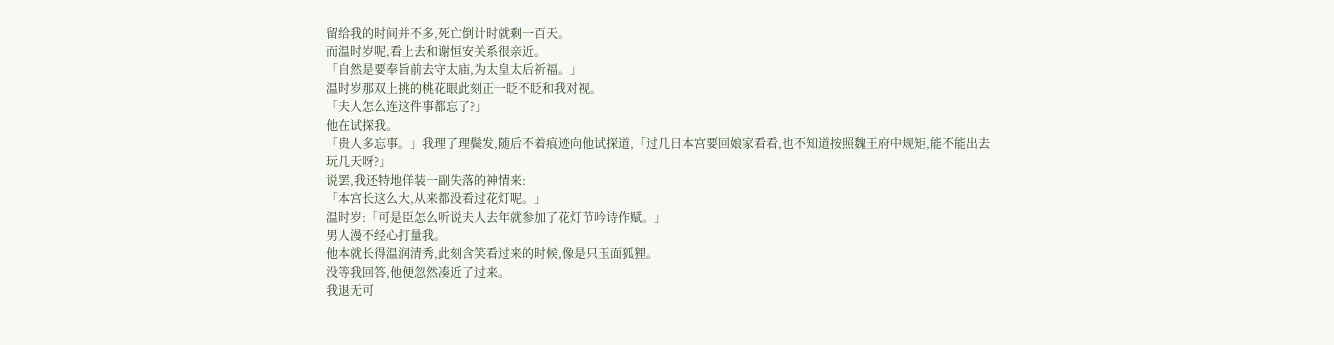留给我的时间并不多,死亡倒计时就剩一百天。
而温时岁呢,看上去和谢恒安关系很亲近。
「自然是要奉旨前去守太庙,为太皇太后祈福。」
温时岁那双上挑的桃花眼此刻正一眨不眨和我对视。
「夫人怎么连这件事都忘了?」
他在试探我。
「贵人多忘事。」我理了理鬓发,随后不着痕迹向他试探道,「过几日本宫要回娘家看看,也不知道按照魏王府中规矩,能不能出去玩几天呀?」
说罢,我还特地佯装一副失落的神情来:
「本宫长这么大,从来都没看过花灯呢。」
温时岁:「可是臣怎么听说夫人去年就参加了花灯节吟诗作赋。」
男人漫不经心打量我。
他本就长得温润清秀,此刻含笑看过来的时候,像是只玉面狐狸。
没等我回答,他便忽然凑近了过来。
我退无可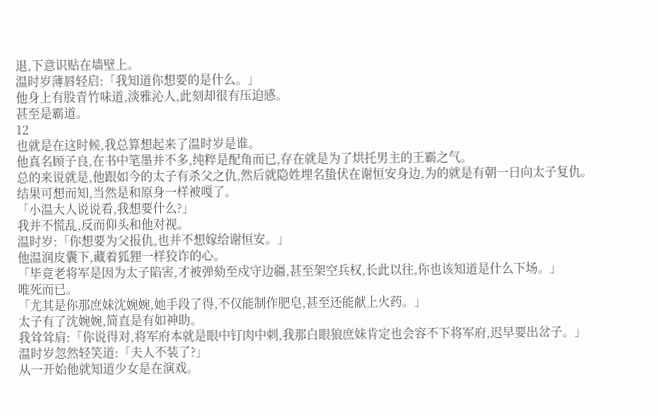退,下意识贴在墙壁上。
温时岁薄唇轻启:「我知道你想要的是什么。」
他身上有股青竹味道,淡雅沁人,此刻却很有压迫感。
甚至是霸道。
12
也就是在这时候,我总算想起来了温时岁是谁。
他真名顾子良,在书中笔墨并不多,纯粹是配角而已,存在就是为了烘托男主的王霸之气。
总的来说就是,他跟如今的太子有杀父之仇,然后就隐姓埋名蛰伏在谢恒安身边,为的就是有朝一日向太子复仇。
结果可想而知,当然是和原身一样被嘎了。
「小温大人说说看,我想要什么?」
我并不慌乱,反而仰头和他对视。
温时岁:「你想要为父报仇,也并不想嫁给谢恒安。」
他温润皮囊下,藏着狐狸一样狡诈的心。
「毕竟老将军是因为太子陷害,才被弹劾至戍守边疆,甚至架空兵权,长此以往,你也该知道是什么下场。」
唯死而已。
「尤其是你那庶妹沈婉婉,她手段了得,不仅能制作肥皂,甚至还能献上火药。」
太子有了沈婉婉,简直是有如神助。
我耸耸肩:「你说得对,将军府本就是眼中钉肉中刺,我那白眼狼庶妹肯定也会容不下将军府,迟早要出岔子。」
温时岁忽然轻笑道:「夫人不装了?」
从一开始他就知道少女是在演戏。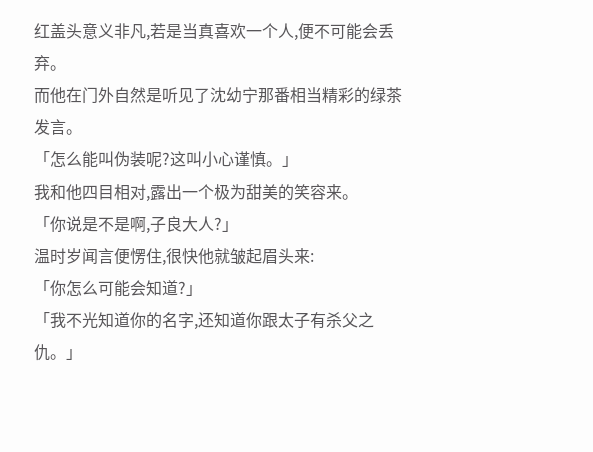红盖头意义非凡,若是当真喜欢一个人,便不可能会丢弃。
而他在门外自然是听见了沈幼宁那番相当精彩的绿茶发言。
「怎么能叫伪装呢?这叫小心谨慎。」
我和他四目相对,露出一个极为甜美的笑容来。
「你说是不是啊,子良大人?」
温时岁闻言便愣住,很快他就皱起眉头来:
「你怎么可能会知道?」
「我不光知道你的名字,还知道你跟太子有杀父之仇。」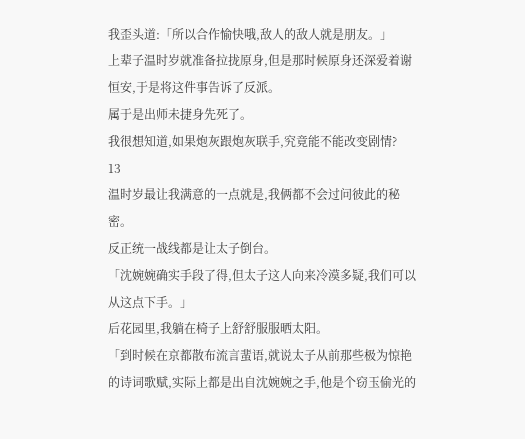我歪头道:「所以合作愉快哦,敌人的敌人就是朋友。」
上辈子温时岁就准备拉拢原身,但是那时候原身还深爱着谢恒安,于是将这件事告诉了反派。
属于是出师未捷身先死了。
我很想知道,如果炮灰跟炮灰联手,究竟能不能改变剧情?
13
温时岁最让我满意的一点就是,我俩都不会过问彼此的秘密。
反正统一战线都是让太子倒台。
「沈婉婉确实手段了得,但太子这人向来冷漠多疑,我们可以从这点下手。」
后花园里,我躺在椅子上舒舒服服晒太阳。
「到时候在京都散布流言蜚语,就说太子从前那些极为惊艳的诗词歌赋,实际上都是出自沈婉婉之手,他是个窃玉偷光的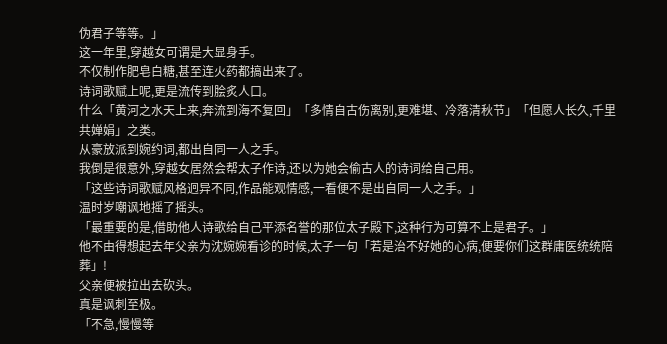伪君子等等。」
这一年里,穿越女可谓是大显身手。
不仅制作肥皂白糖,甚至连火药都搞出来了。
诗词歌赋上呢,更是流传到脍炙人口。
什么「黄河之水天上来,奔流到海不复回」「多情自古伤离别,更难堪、冷落清秋节」「但愿人长久,千里共婵娟」之类。
从豪放派到婉约词,都出自同一人之手。
我倒是很意外,穿越女居然会帮太子作诗,还以为她会偷古人的诗词给自己用。
「这些诗词歌赋风格迥异不同,作品能观情感,一看便不是出自同一人之手。」
温时岁嘲讽地摇了摇头。
「最重要的是,借助他人诗歌给自己平添名誉的那位太子殿下,这种行为可算不上是君子。」
他不由得想起去年父亲为沈婉婉看诊的时候,太子一句「若是治不好她的心病,便要你们这群庸医统统陪葬」!
父亲便被拉出去砍头。
真是讽刺至极。
「不急,慢慢等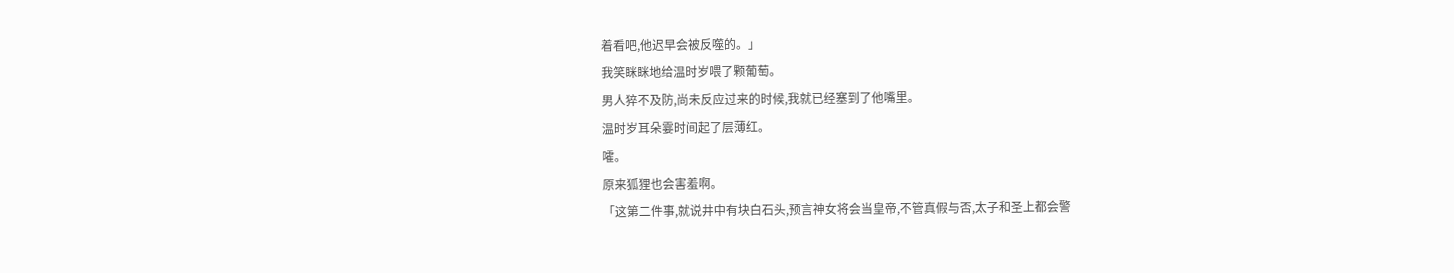着看吧,他迟早会被反噬的。」
我笑眯眯地给温时岁喂了颗葡萄。
男人猝不及防,尚未反应过来的时候,我就已经塞到了他嘴里。
温时岁耳朵霎时间起了层薄红。
嚯。
原来狐狸也会害羞啊。
「这第二件事,就说井中有块白石头,预言神女将会当皇帝,不管真假与否,太子和圣上都会警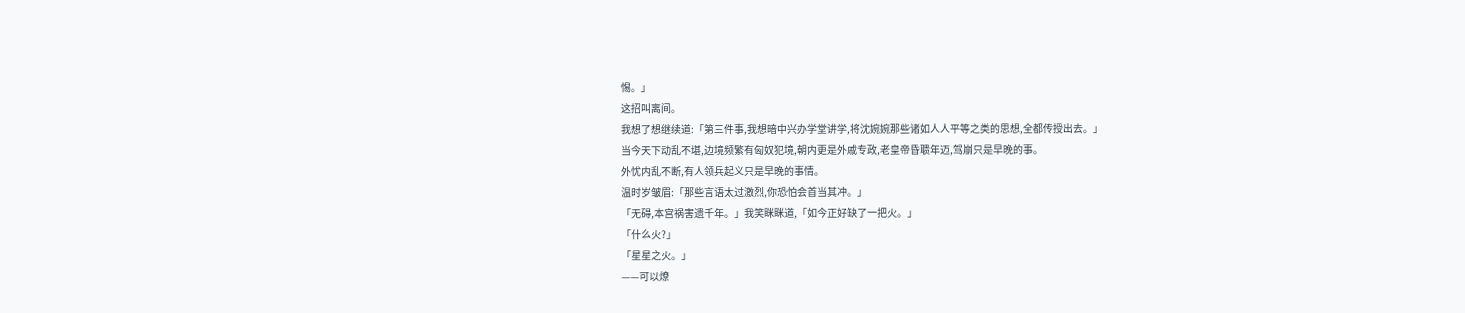惕。」
这招叫离间。
我想了想继续道:「第三件事,我想暗中兴办学堂讲学,将沈婉婉那些诸如人人平等之类的思想,全都传授出去。」
当今天下动乱不堪,边境频繁有匈奴犯境,朝内更是外戚专政,老皇帝昏聩年迈,驾崩只是早晚的事。
外忧内乱不断,有人领兵起义只是早晚的事情。
温时岁皱眉:「那些言语太过激烈,你恐怕会首当其冲。」
「无碍,本宫祸害遗千年。」我笑眯眯道,「如今正好缺了一把火。」
「什么火?」
「星星之火。」
——可以燎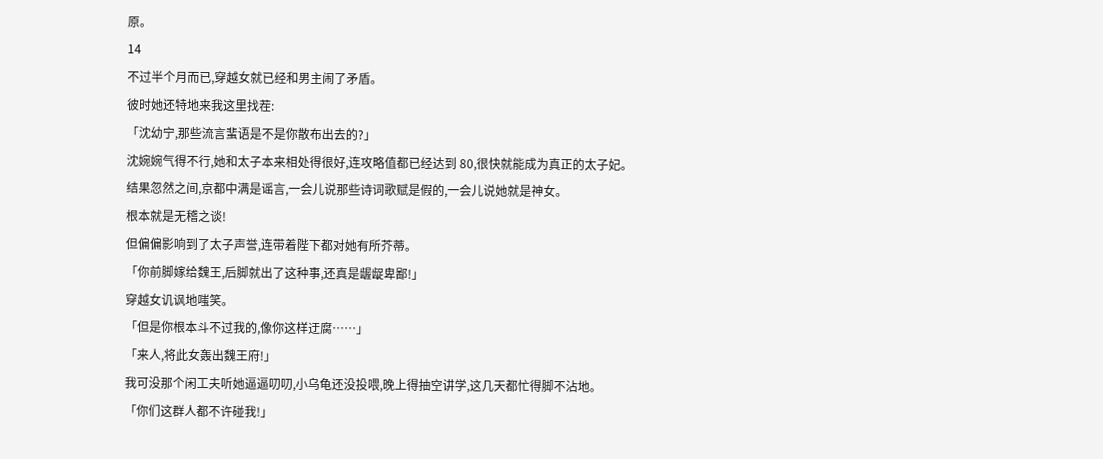原。
14
不过半个月而已,穿越女就已经和男主闹了矛盾。
彼时她还特地来我这里找茬:
「沈幼宁,那些流言蜚语是不是你散布出去的?」
沈婉婉气得不行,她和太子本来相处得很好,连攻略值都已经达到 80,很快就能成为真正的太子妃。
结果忽然之间,京都中满是谣言,一会儿说那些诗词歌赋是假的,一会儿说她就是神女。
根本就是无稽之谈!
但偏偏影响到了太子声誉,连带着陛下都对她有所芥蒂。
「你前脚嫁给魏王,后脚就出了这种事,还真是龌龊卑鄙!」
穿越女讥讽地嗤笑。
「但是你根本斗不过我的,像你这样迂腐……」
「来人,将此女轰出魏王府!」
我可没那个闲工夫听她逼逼叨叨,小乌龟还没投喂,晚上得抽空讲学,这几天都忙得脚不沾地。
「你们这群人都不许碰我!」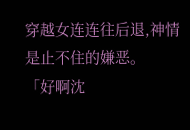穿越女连连往后退,神情是止不住的嫌恶。
「好啊沈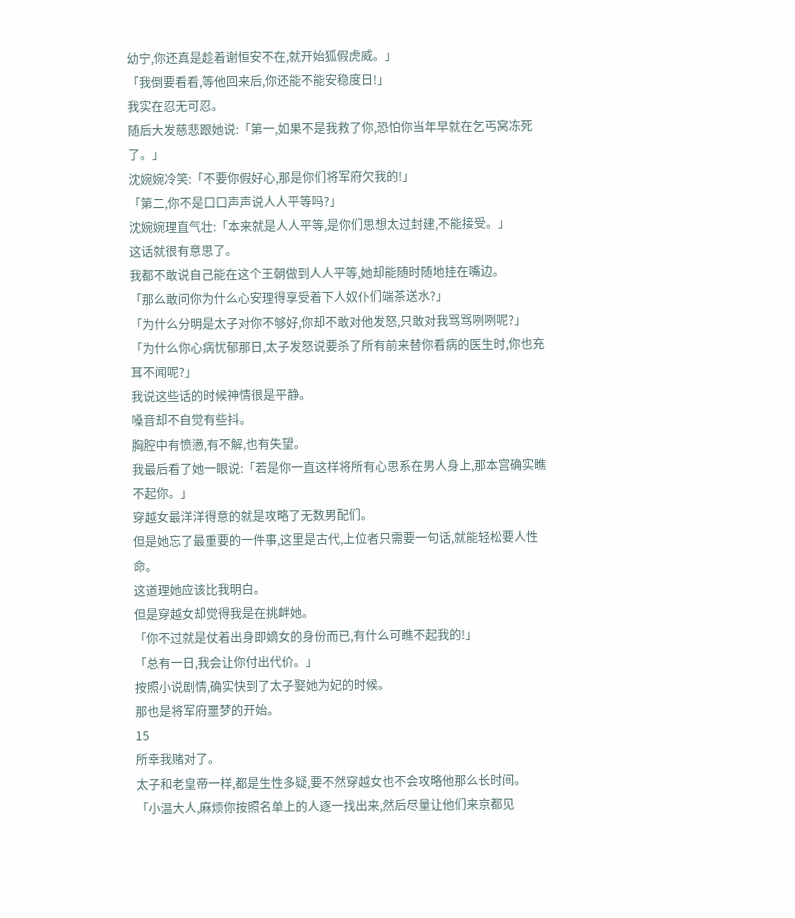幼宁,你还真是趁着谢恒安不在,就开始狐假虎威。」
「我倒要看看,等他回来后,你还能不能安稳度日!」
我实在忍无可忍。
随后大发慈悲跟她说:「第一,如果不是我救了你,恐怕你当年早就在乞丐窝冻死了。」
沈婉婉冷笑:「不要你假好心,那是你们将军府欠我的!」
「第二,你不是口口声声说人人平等吗?」
沈婉婉理直气壮:「本来就是人人平等,是你们思想太过封建,不能接受。」
这话就很有意思了。
我都不敢说自己能在这个王朝做到人人平等,她却能随时随地挂在嘴边。
「那么敢问你为什么心安理得享受着下人奴仆们端茶送水?」
「为什么分明是太子对你不够好,你却不敢对他发怒,只敢对我骂骂咧咧呢?」
「为什么你心病忧郁那日,太子发怒说要杀了所有前来替你看病的医生时,你也充耳不闻呢?」
我说这些话的时候神情很是平静。
嗓音却不自觉有些抖。
胸腔中有愤懑,有不解,也有失望。
我最后看了她一眼说:「若是你一直这样将所有心思系在男人身上,那本宫确实瞧不起你。」
穿越女最洋洋得意的就是攻略了无数男配们。
但是她忘了最重要的一件事,这里是古代,上位者只需要一句话,就能轻松要人性命。
这道理她应该比我明白。
但是穿越女却觉得我是在挑衅她。
「你不过就是仗着出身即嫡女的身份而已,有什么可瞧不起我的!」
「总有一日,我会让你付出代价。」
按照小说剧情,确实快到了太子娶她为妃的时候。
那也是将军府噩梦的开始。
15
所幸我赌对了。
太子和老皇帝一样,都是生性多疑,要不然穿越女也不会攻略他那么长时间。
「小温大人,麻烦你按照名单上的人逐一找出来,然后尽量让他们来京都见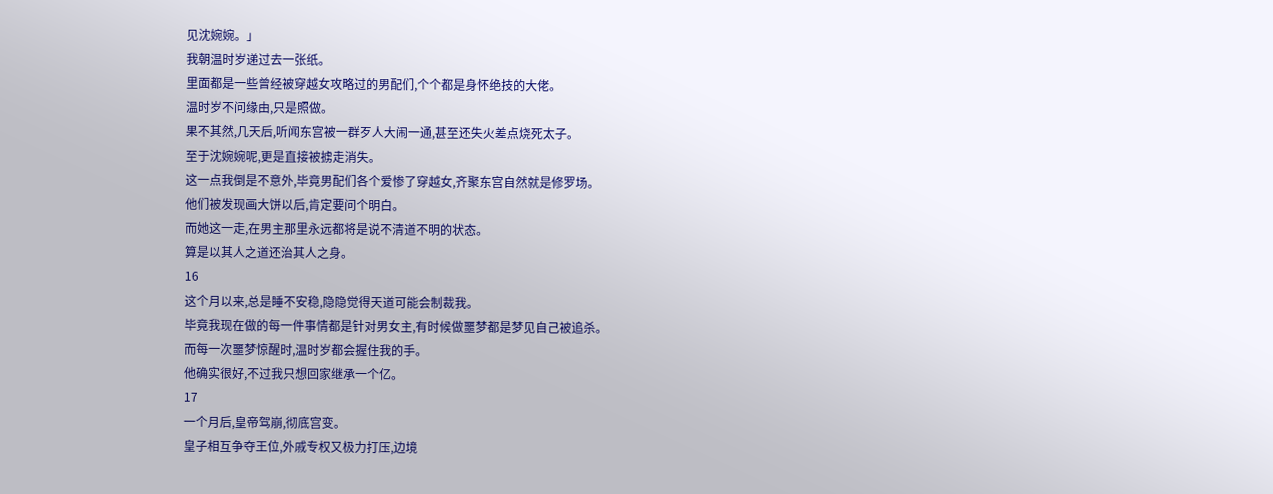见沈婉婉。」
我朝温时岁递过去一张纸。
里面都是一些曾经被穿越女攻略过的男配们,个个都是身怀绝技的大佬。
温时岁不问缘由,只是照做。
果不其然,几天后,听闻东宫被一群歹人大闹一通,甚至还失火差点烧死太子。
至于沈婉婉呢,更是直接被掳走消失。
这一点我倒是不意外,毕竟男配们各个爱惨了穿越女,齐聚东宫自然就是修罗场。
他们被发现画大饼以后,肯定要问个明白。
而她这一走,在男主那里永远都将是说不清道不明的状态。
算是以其人之道还治其人之身。
16
这个月以来,总是睡不安稳,隐隐觉得天道可能会制裁我。
毕竟我现在做的每一件事情都是针对男女主,有时候做噩梦都是梦见自己被追杀。
而每一次噩梦惊醒时,温时岁都会握住我的手。
他确实很好,不过我只想回家继承一个亿。
17
一个月后,皇帝驾崩,彻底宫变。
皇子相互争夺王位,外戚专权又极力打压,边境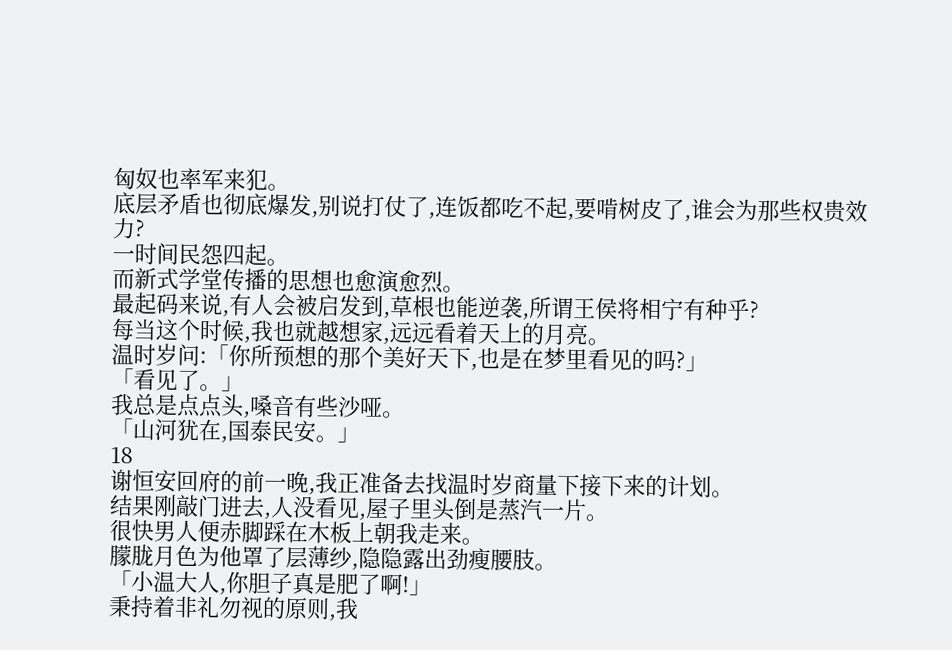匈奴也率军来犯。
底层矛盾也彻底爆发,别说打仗了,连饭都吃不起,要啃树皮了,谁会为那些权贵效力?
一时间民怨四起。
而新式学堂传播的思想也愈演愈烈。
最起码来说,有人会被启发到,草根也能逆袭,所谓王侯将相宁有种乎?
每当这个时候,我也就越想家,远远看着天上的月亮。
温时岁问:「你所预想的那个美好天下,也是在梦里看见的吗?」
「看见了。」
我总是点点头,嗓音有些沙哑。
「山河犹在,国泰民安。」
18
谢恒安回府的前一晚,我正准备去找温时岁商量下接下来的计划。
结果刚敲门进去,人没看见,屋子里头倒是蒸汽一片。
很快男人便赤脚踩在木板上朝我走来。
朦胧月色为他罩了层薄纱,隐隐露出劲瘦腰肢。
「小温大人,你胆子真是肥了啊!」
秉持着非礼勿视的原则,我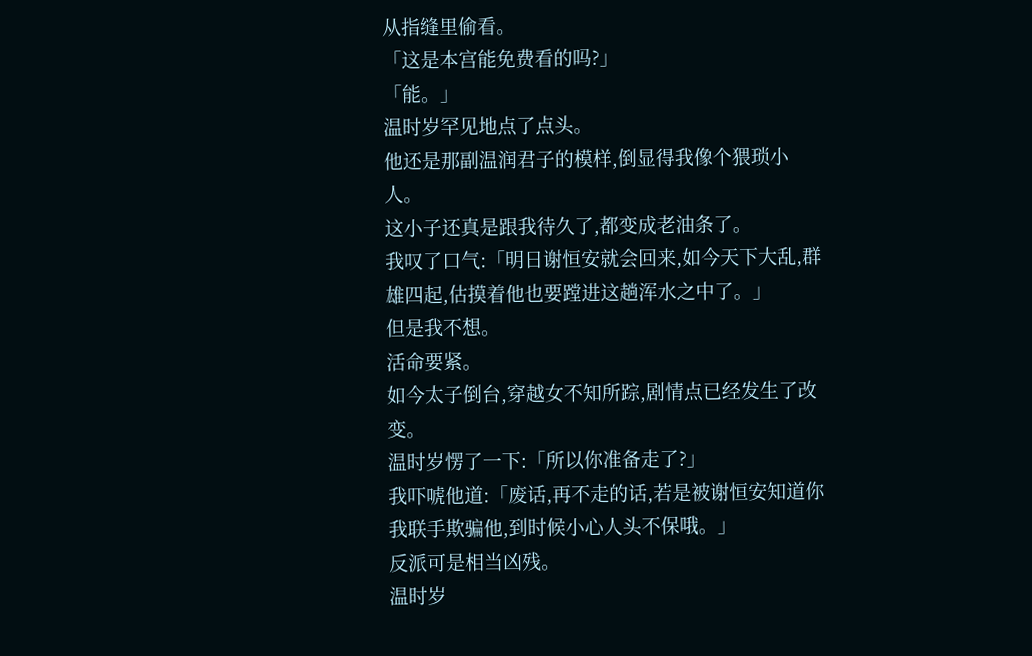从指缝里偷看。
「这是本宫能免费看的吗?」
「能。」
温时岁罕见地点了点头。
他还是那副温润君子的模样,倒显得我像个猥琐小人。
这小子还真是跟我待久了,都变成老油条了。
我叹了口气:「明日谢恒安就会回来,如今天下大乱,群雄四起,估摸着他也要蹚进这趟浑水之中了。」
但是我不想。
活命要紧。
如今太子倒台,穿越女不知所踪,剧情点已经发生了改变。
温时岁愣了一下:「所以你准备走了?」
我吓唬他道:「废话,再不走的话,若是被谢恒安知道你我联手欺骗他,到时候小心人头不保哦。」
反派可是相当凶残。
温时岁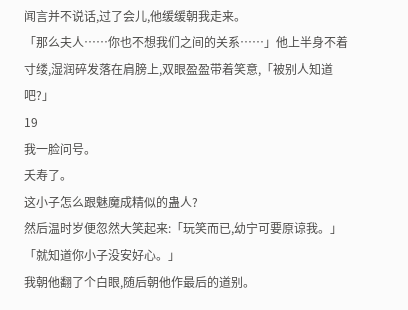闻言并不说话,过了会儿,他缓缓朝我走来。
「那么夫人……你也不想我们之间的关系……」他上半身不着寸缕,湿润碎发落在肩膀上,双眼盈盈带着笑意,「被别人知道吧?」
19
我一脸问号。
夭寿了。
这小子怎么跟魅魔成精似的蛊人?
然后温时岁便忽然大笑起来:「玩笑而已,幼宁可要原谅我。」
「就知道你小子没安好心。」
我朝他翻了个白眼,随后朝他作最后的道别。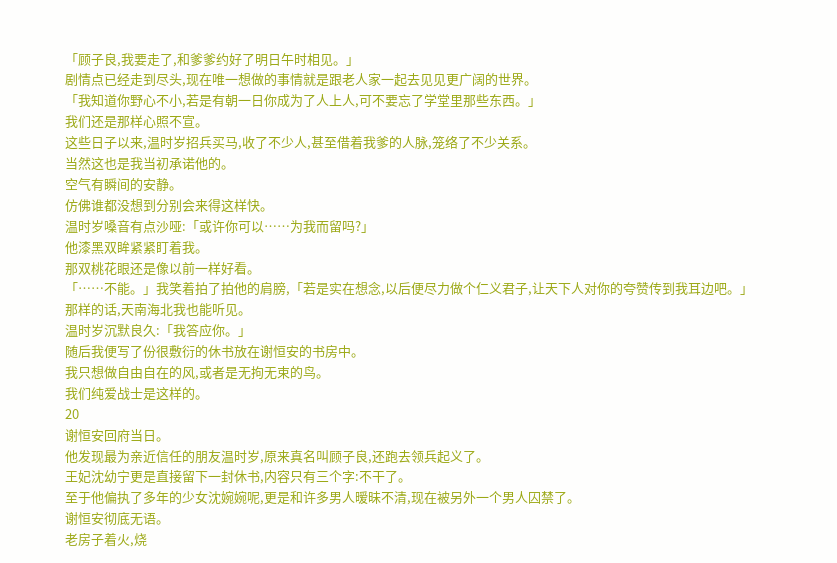「顾子良,我要走了,和爹爹约好了明日午时相见。」
剧情点已经走到尽头,现在唯一想做的事情就是跟老人家一起去见见更广阔的世界。
「我知道你野心不小,若是有朝一日你成为了人上人,可不要忘了学堂里那些东西。」
我们还是那样心照不宣。
这些日子以来,温时岁招兵买马,收了不少人,甚至借着我爹的人脉,笼络了不少关系。
当然这也是我当初承诺他的。
空气有瞬间的安静。
仿佛谁都没想到分别会来得这样快。
温时岁嗓音有点沙哑:「或许你可以……为我而留吗?」
他漆黑双眸紧紧盯着我。
那双桃花眼还是像以前一样好看。
「……不能。」我笑着拍了拍他的肩膀,「若是实在想念,以后便尽力做个仁义君子,让天下人对你的夸赞传到我耳边吧。」
那样的话,天南海北我也能听见。
温时岁沉默良久:「我答应你。」
随后我便写了份很敷衍的休书放在谢恒安的书房中。
我只想做自由自在的风,或者是无拘无束的鸟。
我们纯爱战士是这样的。
20
谢恒安回府当日。
他发现最为亲近信任的朋友温时岁,原来真名叫顾子良,还跑去领兵起义了。
王妃沈幼宁更是直接留下一封休书,内容只有三个字:不干了。
至于他偏执了多年的少女沈婉婉呢,更是和许多男人暧昧不清,现在被另外一个男人囚禁了。
谢恒安彻底无语。
老房子着火,烧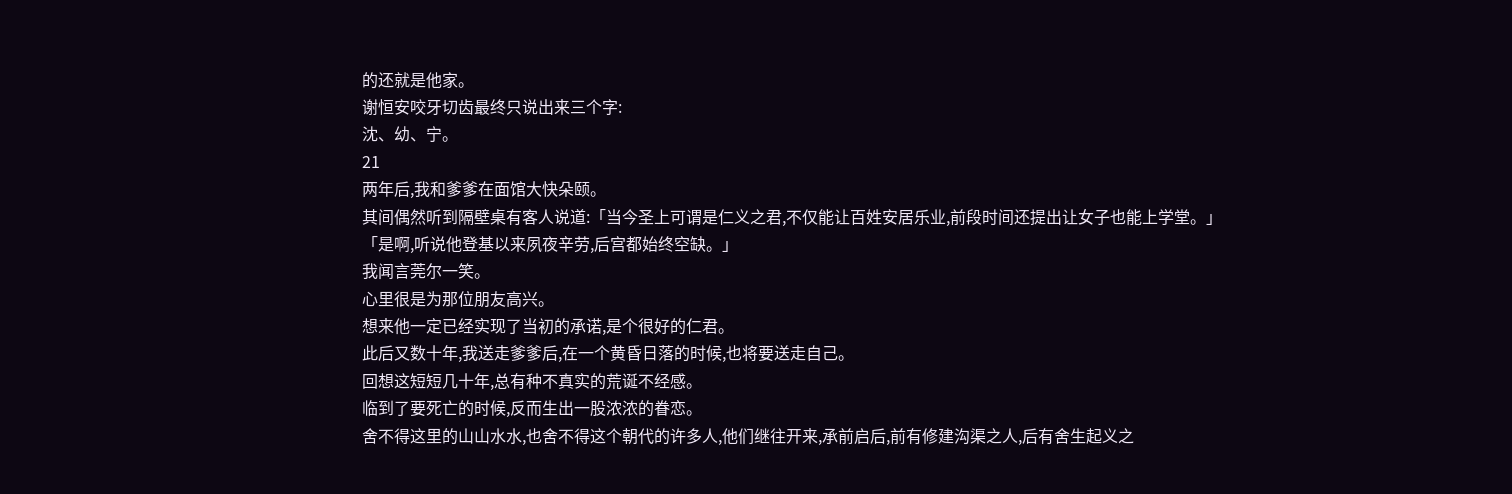的还就是他家。
谢恒安咬牙切齿最终只说出来三个字:
沈、幼、宁。
21
两年后,我和爹爹在面馆大快朵颐。
其间偶然听到隔壁桌有客人说道:「当今圣上可谓是仁义之君,不仅能让百姓安居乐业,前段时间还提出让女子也能上学堂。」
「是啊,听说他登基以来夙夜辛劳,后宫都始终空缺。」
我闻言莞尔一笑。
心里很是为那位朋友高兴。
想来他一定已经实现了当初的承诺,是个很好的仁君。
此后又数十年,我送走爹爹后,在一个黄昏日落的时候,也将要送走自己。
回想这短短几十年,总有种不真实的荒诞不经感。
临到了要死亡的时候,反而生出一股浓浓的眷恋。
舍不得这里的山山水水,也舍不得这个朝代的许多人,他们继往开来,承前启后,前有修建沟渠之人,后有舍生起义之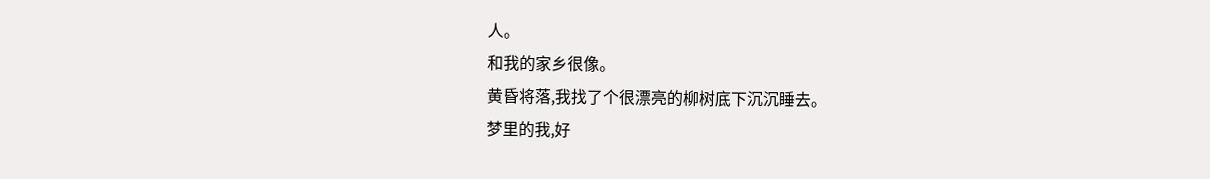人。
和我的家乡很像。
黄昏将落,我找了个很漂亮的柳树底下沉沉睡去。
梦里的我,好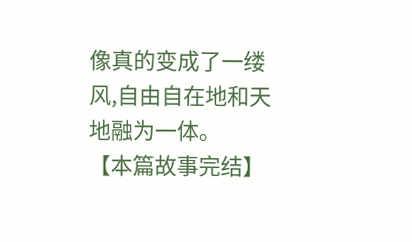像真的变成了一缕风,自由自在地和天地融为一体。
【本篇故事完结】